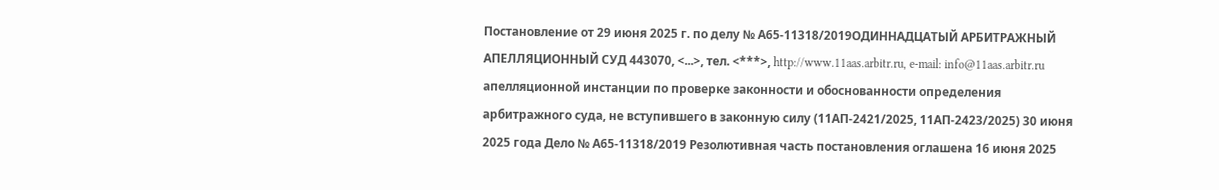Постановление от 29 июня 2025 г. по делу № А65-11318/2019ОДИННАДЦАТЫЙ АРБИТРАЖНЫЙ АПЕЛЛЯЦИОННЫЙ СУД 443070, <...>, тел. <***>, http://www.11aas.arbitr.ru, e-mail: info@11aas.arbitr.ru апелляционной инстанции по проверке законности и обоснованности определения арбитражного суда, не вступившего в законную силу (11АП-2421/2025, 11АП-2423/2025) 30 июня 2025 года Дело № А65-11318/2019 Резолютивная часть постановления оглашена 16 июня 2025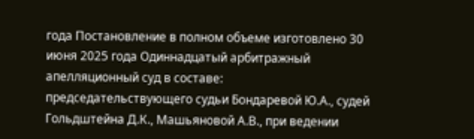года Постановление в полном объеме изготовлено 30 июня 2025 года Одиннадцатый арбитражный апелляционный суд в составе: председательствующего судьи Бондаревой Ю.А., судей Гольдштейна Д.К., Машьяновой А.В., при ведении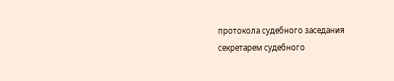протокола судебного заседания секретарем судебного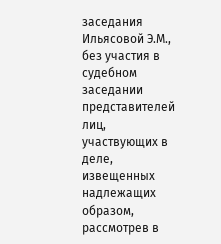заседания Ильясовой Э.М., без участия в судебном заседании представителей лиц, участвующих в деле, извещенных надлежащих образом, рассмотрев в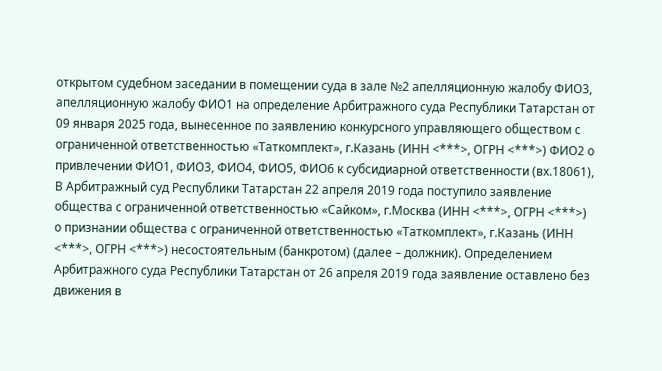открытом судебном заседании в помещении суда в зале №2 апелляционную жалобу ФИО3, апелляционную жалобу ФИО1 на определение Арбитражного суда Республики Татарстан от 09 января 2025 года, вынесенное по заявлению конкурсного управляющего обществом с ограниченной ответственностью «Таткомплект», г.Казань (ИНН <***>, ОГРН <***>) ФИО2 о привлечении ФИО1, ФИО3, ФИО4, ФИО5, ФИО6 к субсидиарной ответственности (вх.18061), В Арбитражный суд Республики Татарстан 22 апреля 2019 года поступило заявление общества с ограниченной ответственностью «Сайком», г.Москва (ИНН <***>, ОГРН <***>) о признании общества с ограниченной ответственностью «Таткомплект», г.Казань (ИНН <***>, ОГРН <***>) несостоятельным (банкротом) (далее – должник). Определением Арбитражного суда Республики Татарстан от 26 апреля 2019 года заявление оставлено без движения в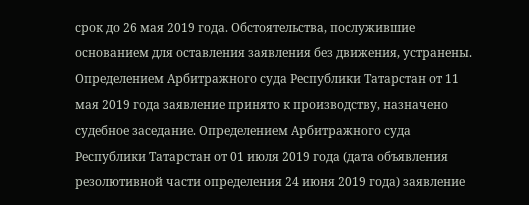срок до 26 мая 2019 года. Обстоятельства, послужившие основанием для оставления заявления без движения, устранены. Определением Арбитражного суда Республики Татарстан от 11 мая 2019 года заявление принято к производству, назначено судебное заседание. Определением Арбитражного суда Республики Татарстан от 01 июля 2019 года (дата объявления резолютивной части определения 24 июня 2019 года) заявление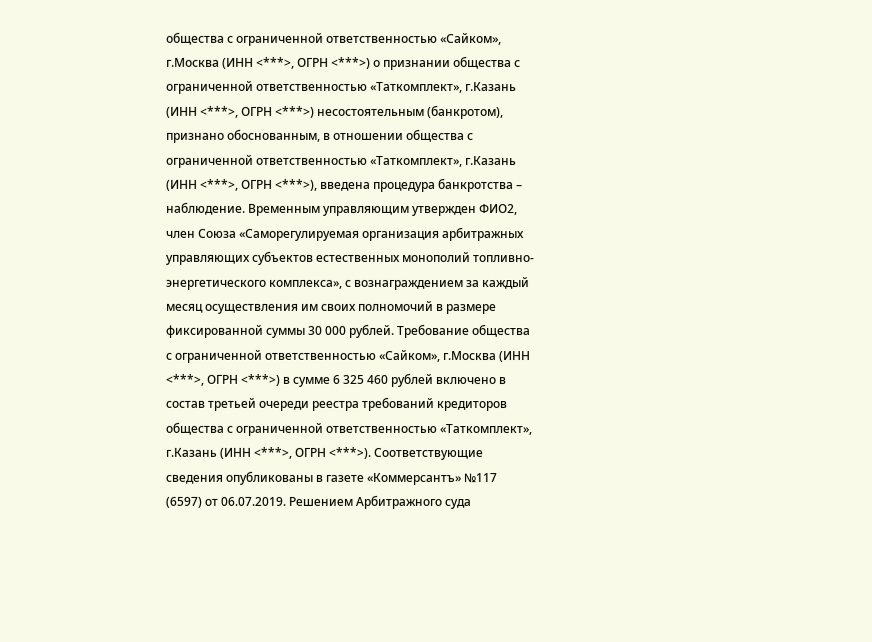общества с ограниченной ответственностью «Сайком», г.Москва (ИНН <***>, ОГРН <***>) о признании общества с ограниченной ответственностью «Таткомплект», г.Казань (ИНН <***>, ОГРН <***>) несостоятельным (банкротом), признано обоснованным, в отношении общества с ограниченной ответственностью «Таткомплект», г.Казань (ИНН <***>, ОГРН <***>), введена процедура банкротства – наблюдение. Временным управляющим утвержден ФИО2, член Союза «Саморегулируемая организация арбитражных управляющих субъектов естественных монополий топливно-энергетического комплекса», с вознаграждением за каждый месяц осуществления им своих полномочий в размере фиксированной суммы 30 000 рублей. Требование общества с ограниченной ответственностью «Сайком», г.Москва (ИНН <***>, ОГРН <***>) в сумме 6 325 460 рублей включено в состав третьей очереди реестра требований кредиторов общества с ограниченной ответственностью «Таткомплект», г.Казань (ИНН <***>, ОГРН <***>). Соответствующие сведения опубликованы в газете «Коммерсантъ» №117 (6597) от 06.07.2019. Решением Арбитражного суда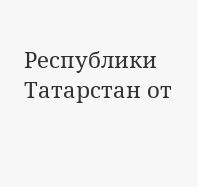Республики Татарстан от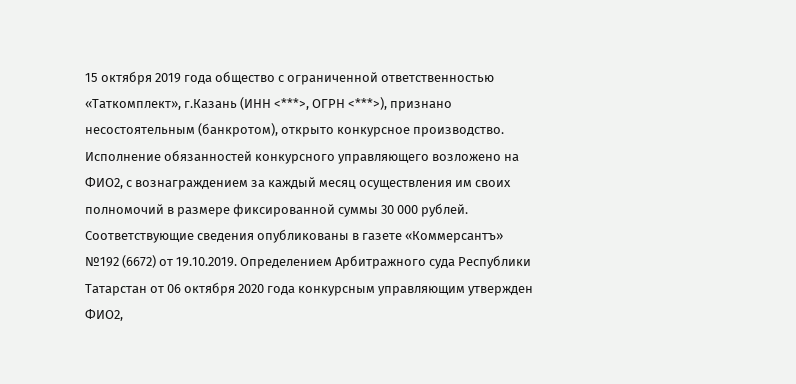15 октября 2019 года общество с ограниченной ответственностью «Таткомплект», г.Казань (ИНН <***>, ОГРН <***>), признано несостоятельным (банкротом), открыто конкурсное производство. Исполнение обязанностей конкурсного управляющего возложено на ФИО2, с вознаграждением за каждый месяц осуществления им своих полномочий в размере фиксированной суммы 30 000 рублей. Соответствующие сведения опубликованы в газете «Коммерсантъ» №192 (6672) от 19.10.2019. Определением Арбитражного суда Республики Татарстан от 06 октября 2020 года конкурсным управляющим утвержден ФИО2,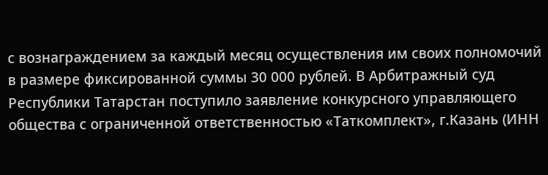с вознаграждением за каждый месяц осуществления им своих полномочий в размере фиксированной суммы 30 000 рублей. В Арбитражный суд Республики Татарстан поступило заявление конкурсного управляющего общества с ограниченной ответственностью «Таткомплект», г.Казань (ИНН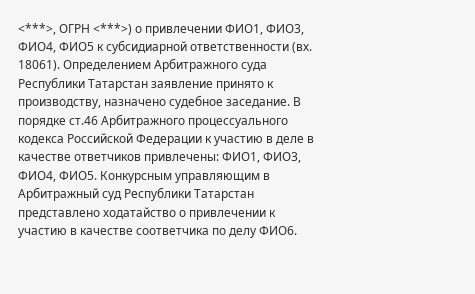<***>, ОГРН <***>) о привлечении ФИО1, ФИО3, ФИО4, ФИО5 к субсидиарной ответственности (вх. 18061). Определением Арбитражного суда Республики Татарстан заявление принято к производству, назначено судебное заседание. В порядке ст.46 Арбитражного процессуального кодекса Российской Федерации к участию в деле в качестве ответчиков привлечены: ФИО1, ФИО3, ФИО4, ФИО5. Конкурсным управляющим в Арбитражный суд Республики Татарстан представлено ходатайство о привлечении к участию в качестве соответчика по делу ФИО6.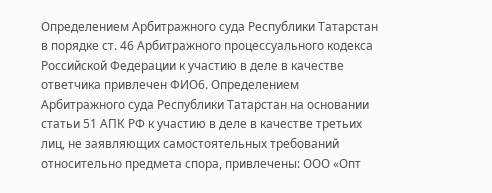Определением Арбитражного суда Республики Татарстан в порядке ст. 46 Арбитражного процессуального кодекса Российской Федерации к участию в деле в качестве ответчика привлечен ФИО6. Определением Арбитражного суда Республики Татарстан на основании статьи 51 АПК РФ к участию в деле в качестве третьих лиц, не заявляющих самостоятельных требований относительно предмета спора, привлечены: ООО «Опт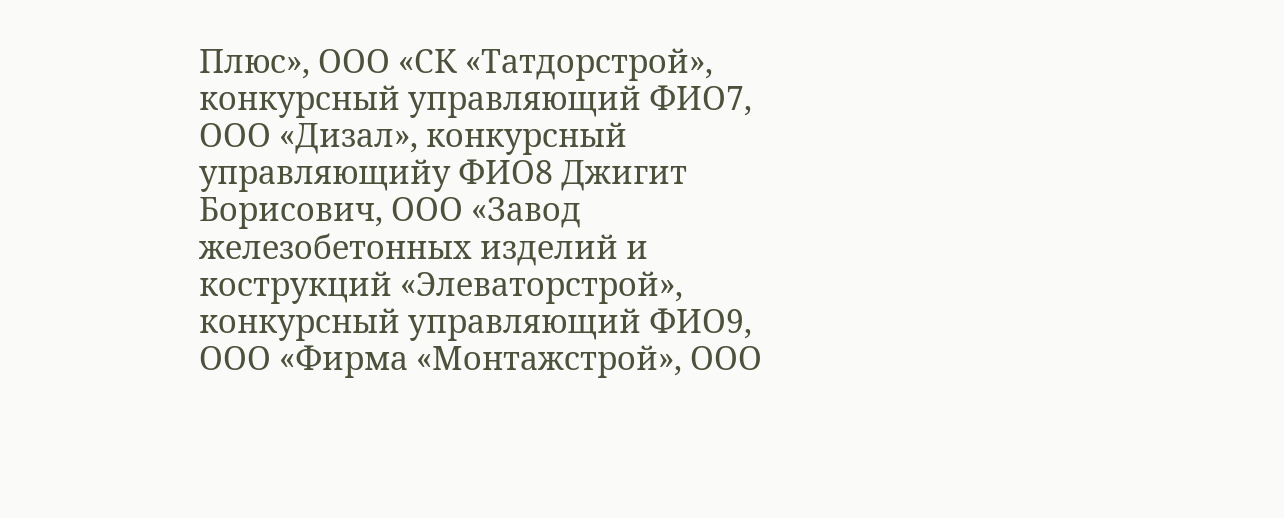Плюс», ООО «СК «Татдорстрой», конкурсный управляющий ФИО7, ООО «Дизал», конкурсный управляющийу ФИО8 Джигит Борисович, ООО «Завод железобетонных изделий и кострукций «Элеваторстрой», конкурсный управляющий ФИО9, ООО «Фирма «Монтажстрой», ООО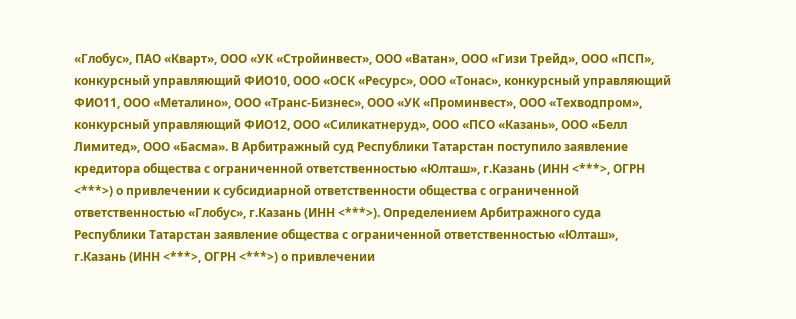«Глобус», ПАО «Кварт», ООО «УК «Стройинвест», ООО «Ватан», ООО «Гизи Трейд», ООО «ПСП», конкурсный управляющий ФИО10, ООО «ОСК «Ресурс», ООО «Тонас», конкурсный управляющий ФИО11, ООО «Металино», ООО «Транс-Бизнес», ООО «УК «Проминвест», ООО «Техводпром», конкурсный управляющий ФИО12, ООО «Силикатнеруд», ООО «ПСО «Казань», ООО «Белл Лимитед», ООО «Басма». В Арбитражный суд Республики Татарстан поступило заявление кредитора общества с ограниченной ответственностью «Юлташ», г.Казань (ИНН <***>, ОГРН <***>) о привлечении к субсидиарной ответственности общества с ограниченной ответственностью «Глобус», г.Казань (ИНН <***>). Определением Арбитражного суда Республики Татарстан заявление общества с ограниченной ответственностью «Юлташ», г.Казань (ИНН <***>, ОГРН <***>) о привлечении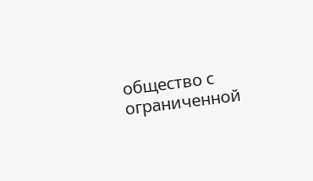общество с ограниченной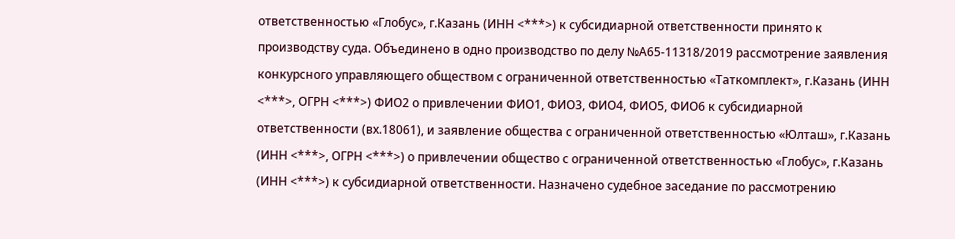ответственностью «Глобус», г.Казань (ИНН <***>) к субсидиарной ответственности принято к производству суда. Объединено в одно производство по делу №А65-11318/2019 рассмотрение заявления конкурсного управляющего обществом с ограниченной ответственностью «Таткомплект», г.Казань (ИНН <***>, ОГРН <***>) ФИО2 о привлечении ФИО1, ФИО3, ФИО4, ФИО5, ФИО6 к субсидиарной ответственности (вх.18061), и заявление общества с ограниченной ответственностью «Юлташ», г.Казань (ИНН <***>, ОГРН <***>) о привлечении общество с ограниченной ответственностью «Глобус», г.Казань (ИНН <***>) к субсидиарной ответственности. Назначено судебное заседание по рассмотрению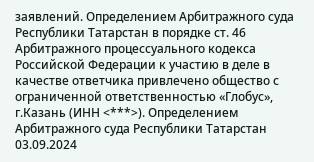заявлений. Определением Арбитражного суда Республики Татарстан в порядке ст. 46 Арбитражного процессуального кодекса Российской Федерации к участию в деле в качестве ответчика привлечено общество с ограниченной ответственностью «Глобус», г.Казань (ИНН <***>). Определением Арбитражного суда Республики Татарстан 03.09.2024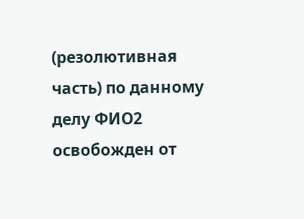(резолютивная часть) по данному делу ФИО2 освобожден от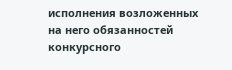исполнения возложенных на него обязанностей конкурсного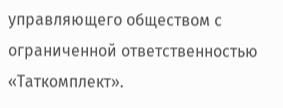управляющего обществом с ограниченной ответственностью «Таткомплект».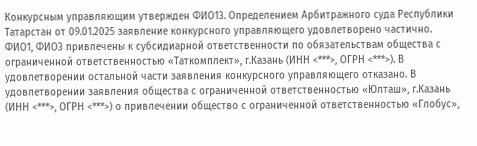Конкурсным управляющим утвержден ФИО13. Определением Арбитражного суда Республики Татарстан от 09.01.2025 заявление конкурсного управляющего удовлетворено частично. ФИО1, ФИО3 привлечены к субсидиарной ответственности по обязательствам общества с ограниченной ответственностью «Таткомплект», г.Казань (ИНН <***>, ОГРН <***>). В удовлетворении остальной части заявления конкурсного управляющего отказано. В удовлетворении заявления общества с ограниченной ответственностью «Юлташ», г.Казань (ИНН <***>, ОГРН <***>) о привлечении общество с ограниченной ответственностью «Глобус»,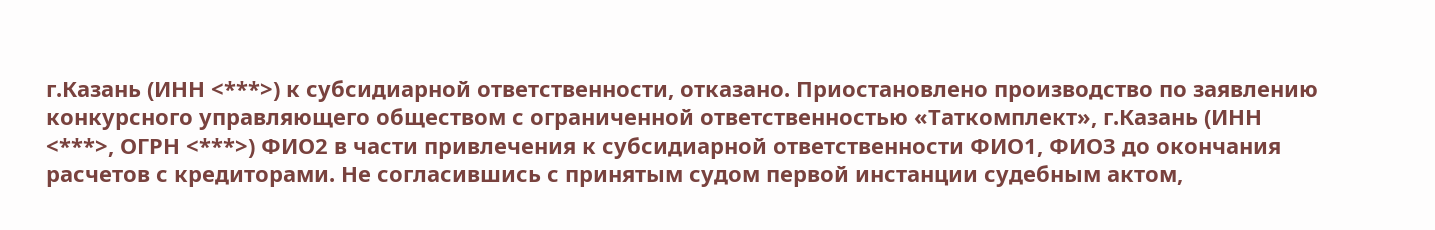г.Казань (ИНН <***>) к субсидиарной ответственности, отказано. Приостановлено производство по заявлению конкурсного управляющего обществом с ограниченной ответственностью «Таткомплект», г.Казань (ИНН <***>, ОГРН <***>) ФИО2 в части привлечения к субсидиарной ответственности ФИО1, ФИО3 до окончания расчетов с кредиторами. Не согласившись с принятым судом первой инстанции судебным актом,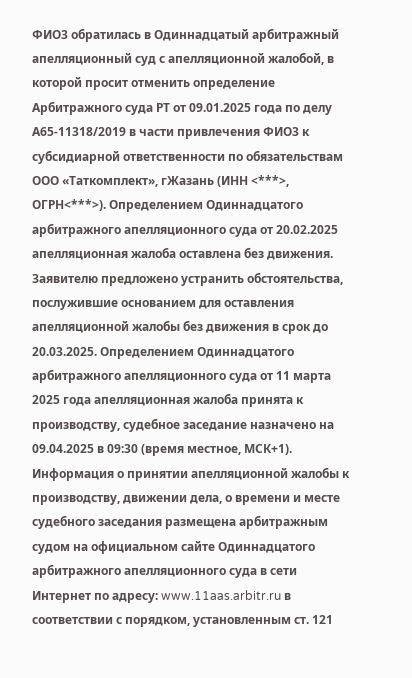ФИО3 обратилась в Одиннадцатый арбитражный апелляционный суд с апелляционной жалобой, в которой просит отменить определение Арбитражного суда РТ от 09.01.2025 года по делу А65-11318/2019 в части привлечения ФИО3 к субсидиарной ответственности по обязательствам ООО «Таткомплект», гЖазань (ИНН <***>, ОГРН<***>). Определением Одиннадцатого арбитражного апелляционного суда от 20.02.2025 апелляционная жалоба оставлена без движения. Заявителю предложено устранить обстоятельства, послужившие основанием для оставления апелляционной жалобы без движения в срок до 20.03.2025. Определением Одиннадцатого арбитражного апелляционного суда от 11 марта 2025 года апелляционная жалоба принята к производству, судебное заседание назначено на 09.04.2025 в 09:30 (время местное, МСК+1). Информация о принятии апелляционной жалобы к производству, движении дела, о времени и месте судебного заседания размещена арбитражным судом на официальном сайте Одиннадцатого арбитражного апелляционного суда в сети Интернет по адресу: www.11aas.arbitr.ru в соответствии с порядком, установленным ст. 121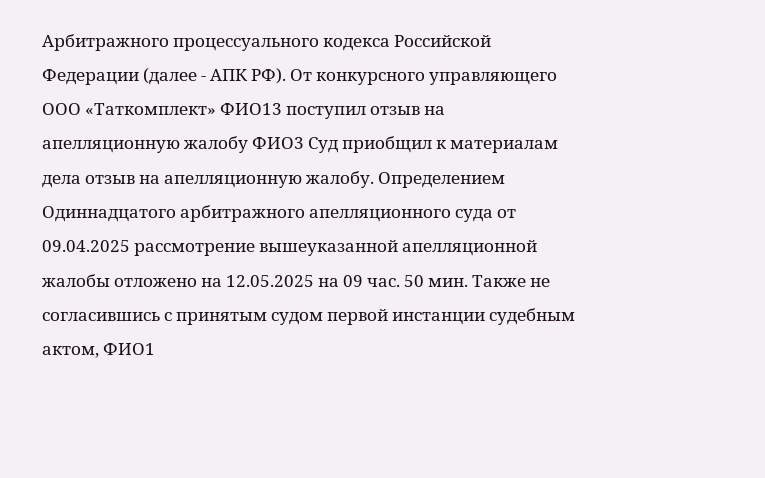Арбитражного процессуального кодекса Российской Федерации (далее - АПК РФ). От конкурсного управляющего ООО «Таткомплект» ФИО13 поступил отзыв на апелляционную жалобу ФИО3 Суд приобщил к материалам дела отзыв на апелляционную жалобу. Определением Одиннадцатого арбитражного апелляционного суда от 09.04.2025 рассмотрение вышеуказанной апелляционной жалобы отложено на 12.05.2025 на 09 час. 50 мин. Также не согласившись с принятым судом первой инстанции судебным актом, ФИО1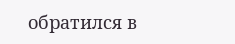обратился в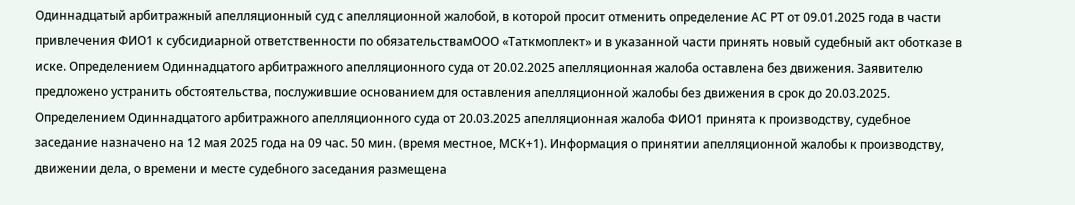Одиннадцатый арбитражный апелляционный суд с апелляционной жалобой, в которой просит отменить определение АС РТ от 09.01.2025 года в части привлечения ФИО1 к субсидиарной ответственности по обязательствамООО «Таткмоплект» и в указанной части принять новый судебный акт оботказе в иске. Определением Одиннадцатого арбитражного апелляционного суда от 20.02.2025 апелляционная жалоба оставлена без движения. Заявителю предложено устранить обстоятельства, послужившие основанием для оставления апелляционной жалобы без движения в срок до 20.03.2025. Определением Одиннадцатого арбитражного апелляционного суда от 20.03.2025 апелляционная жалоба ФИО1 принята к производству, судебное заседание назначено на 12 мая 2025 года на 09 час. 50 мин. (время местное, МСК+1). Информация о принятии апелляционной жалобы к производству, движении дела, о времени и месте судебного заседания размещена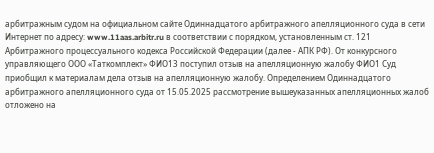арбитражным судом на официальном сайте Одиннадцатого арбитражного апелляционного суда в сети Интернет по адресу: www.11aas.arbitr.ru в соответствии с порядком, установленным ст. 121 Арбитражного процессуального кодекса Российской Федерации (далее - АПК РФ). От конкурсного управляющего ООО «Таткомплект» ФИО13 поступил отзыв на апелляционную жалобу ФИО1 Суд приобщил к материалам дела отзыв на апелляционную жалобу. Определением Одиннадцатого арбитражного апелляционного суда от 15.05.2025 рассмотрение вышеуказанных апелляционных жалоб отложено на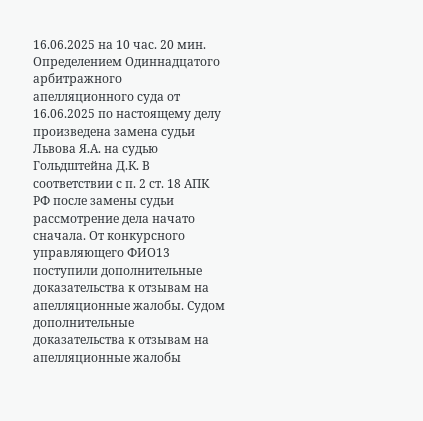16.06.2025 на 10 час. 20 мин. Определением Одиннадцатого арбитражного апелляционного суда от 16.06.2025 по настоящему делу произведена замена судьи Львова Я.А. на судью Гольдштейна Д.К. В соответствии с п. 2 ст. 18 АПК РФ после замены судьи рассмотрение дела начато сначала. От конкурсного управляющего ФИО13 поступили дополнительные доказательства к отзывам на апелляционные жалобы. Судом дополнительные доказательства к отзывам на апелляционные жалобы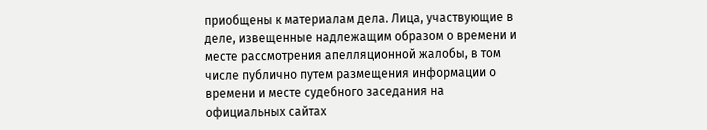приобщены к материалам дела. Лица, участвующие в деле, извещенные надлежащим образом о времени и месте рассмотрения апелляционной жалобы, в том числе публично путем размещения информации о времени и месте судебного заседания на официальных сайтах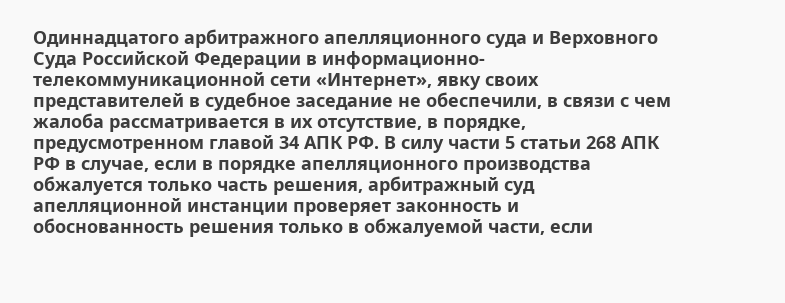Одиннадцатого арбитражного апелляционного суда и Верховного Суда Российской Федерации в информационно-телекоммуникационной сети «Интернет», явку своих представителей в судебное заседание не обеспечили, в связи с чем жалоба рассматривается в их отсутствие, в порядке, предусмотренном главой 34 АПК РФ. В силу части 5 статьи 268 АПК РФ в случае, если в порядке апелляционного производства обжалуется только часть решения, арбитражный суд апелляционной инстанции проверяет законность и обоснованность решения только в обжалуемой части, если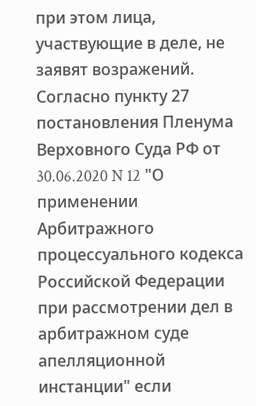при этом лица, участвующие в деле, не заявят возражений. Согласно пункту 27 постановления Пленума Верховного Суда РФ от 30.06.2020 N 12 "О применении Арбитражного процессуального кодекса Российской Федерации при рассмотрении дел в арбитражном суде апелляционной инстанции" если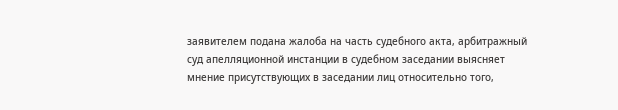заявителем подана жалоба на часть судебного акта, арбитражный суд апелляционной инстанции в судебном заседании выясняет мнение присутствующих в заседании лиц относительно того,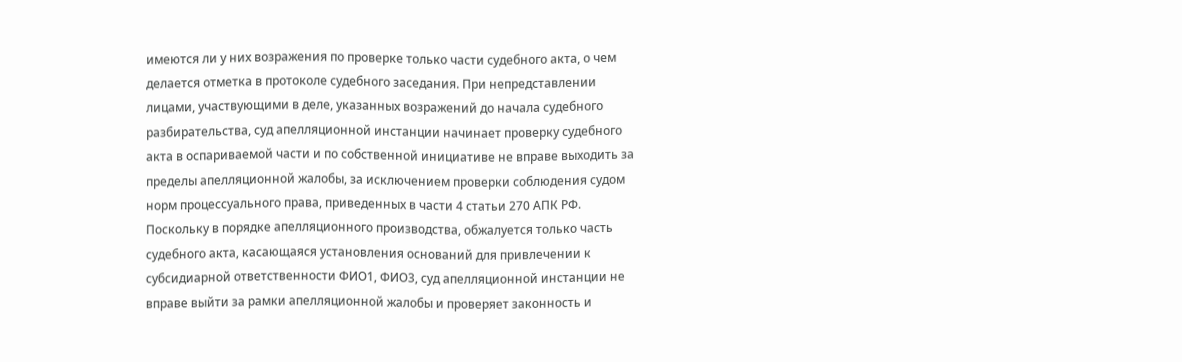имеются ли у них возражения по проверке только части судебного акта, о чем делается отметка в протоколе судебного заседания. При непредставлении лицами, участвующими в деле, указанных возражений до начала судебного разбирательства, суд апелляционной инстанции начинает проверку судебного акта в оспариваемой части и по собственной инициативе не вправе выходить за пределы апелляционной жалобы, за исключением проверки соблюдения судом норм процессуального права, приведенных в части 4 статьи 270 АПК РФ. Поскольку в порядке апелляционного производства, обжалуется только часть судебного акта, касающаяся установления оснований для привлечении к субсидиарной ответственности ФИО1, ФИО3, суд апелляционной инстанции не вправе выйти за рамки апелляционной жалобы и проверяет законность и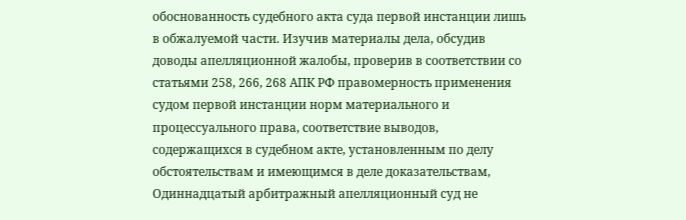обоснованность судебного акта суда первой инстанции лишь в обжалуемой части. Изучив материалы дела, обсудив доводы апелляционной жалобы, проверив в соответствии со статьями 258, 266, 268 АПК РФ правомерность применения судом первой инстанции норм материального и процессуального права, соответствие выводов, содержащихся в судебном акте, установленным по делу обстоятельствам и имеющимся в деле доказательствам, Одиннадцатый арбитражный апелляционный суд не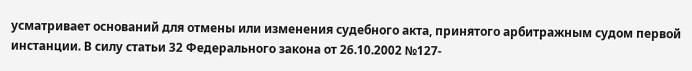усматривает оснований для отмены или изменения судебного акта, принятого арбитражным судом первой инстанции. В силу статьи 32 Федерального закона от 26.10.2002 №127-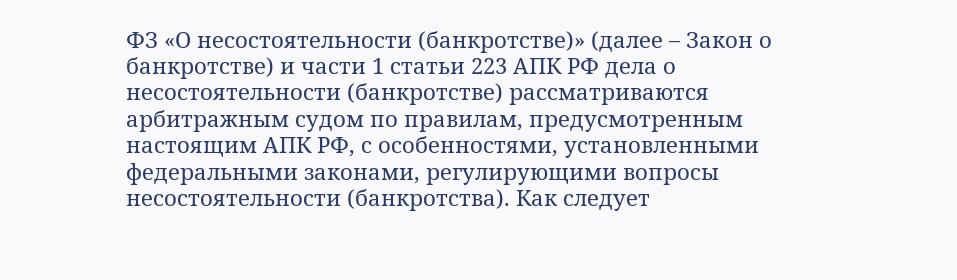ФЗ «О несостоятельности (банкротстве)» (далее – Закон о банкротстве) и части 1 статьи 223 АПК РФ дела о несостоятельности (банкротстве) рассматриваются арбитражным судом по правилам, предусмотренным настоящим АПК РФ, с особенностями, установленными федеральными законами, регулирующими вопросы несостоятельности (банкротства). Как следует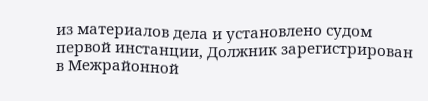из материалов дела и установлено судом первой инстанции, Должник зарегистрирован в Межрайонной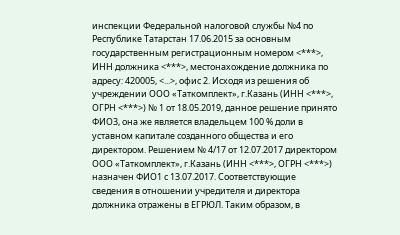инспекции Федеральной налоговой службы №4 по Республике Татарстан 17.06.2015 за основным государственным регистрационным номером <***>, ИНН должника <***>, местонахождение должника по адресу: 420005, <...>, офис 2. Исходя из решения об учреждении ООО «Таткомплект», г.Казань (ИНН <***>, ОГРН <***>) № 1 от 18.05.2019, данное решение принято ФИО3, она же является владельцем 100 % доли в уставном капитале созданного общества и его директором. Решением № 4/17 от 12.07.2017 директором ООО «Таткомплект», г.Казань (ИНН <***>, ОГРН <***>) назначен ФИО1 с 13.07.2017. Соответствующие сведения в отношении учредителя и директора должника отражены в ЕГРЮЛ. Таким образом, в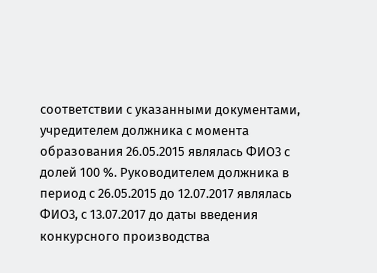соответствии с указанными документами, учредителем должника с момента образования 26.05.2015 являлась ФИО3 с долей 100 %. Руководителем должника в период с 26.05.2015 до 12.07.2017 являлась ФИО3, с 13.07.2017 до даты введения конкурсного производства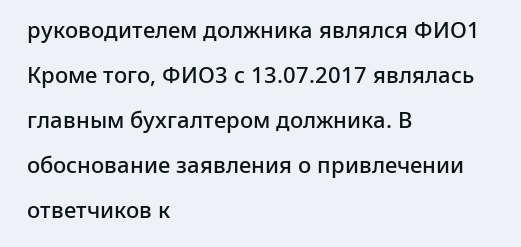руководителем должника являлся ФИО1 Кроме того, ФИО3 с 13.07.2017 являлась главным бухгалтером должника. В обоснование заявления о привлечении ответчиков к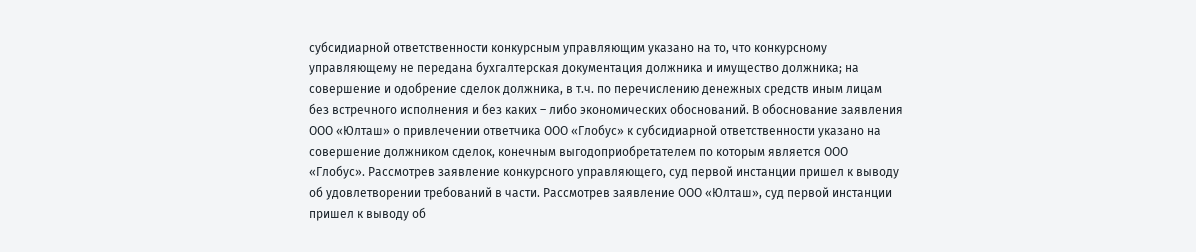субсидиарной ответственности конкурсным управляющим указано на то, что конкурсному управляющему не передана бухгалтерская документация должника и имущество должника; на совершение и одобрение сделок должника, в т.ч. по перечислению денежных средств иным лицам без встречного исполнения и без каких – либо экономических обоснований. В обоснование заявления ООО «Юлташ» о привлечении ответчика ООО «Глобус» к субсидиарной ответственности указано на совершение должником сделок, конечным выгодоприобретателем по которым является ООО «Глобус». Рассмотрев заявление конкурсного управляющего, суд первой инстанции пришел к выводу об удовлетворении требований в части. Рассмотрев заявление ООО «Юлташ», суд первой инстанции пришел к выводу об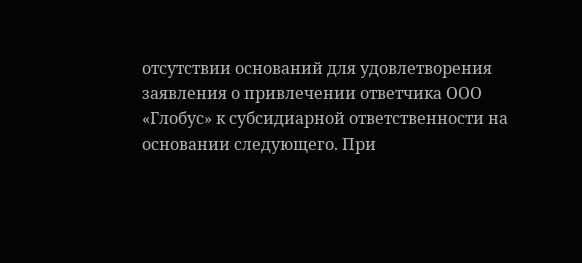отсутствии оснований для удовлетворения заявления о привлечении ответчика ООО «Глобус» к субсидиарной ответственности на основании следующего. При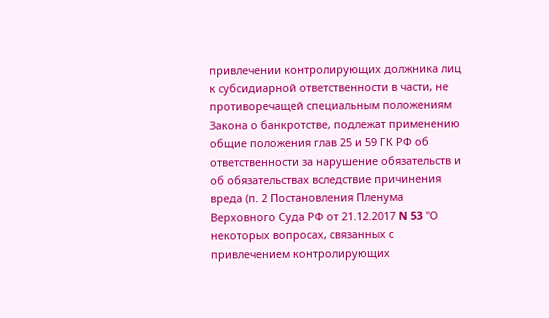привлечении контролирующих должника лиц к субсидиарной ответственности в части, не противоречащей специальным положениям Закона о банкротстве, подлежат применению общие положения глав 25 и 59 ГК РФ об ответственности за нарушение обязательств и об обязательствах вследствие причинения вреда (п. 2 Постановления Пленума Верховного Суда РФ от 21.12.2017 N 53 "О некоторых вопросах, связанных с привлечением контролирующих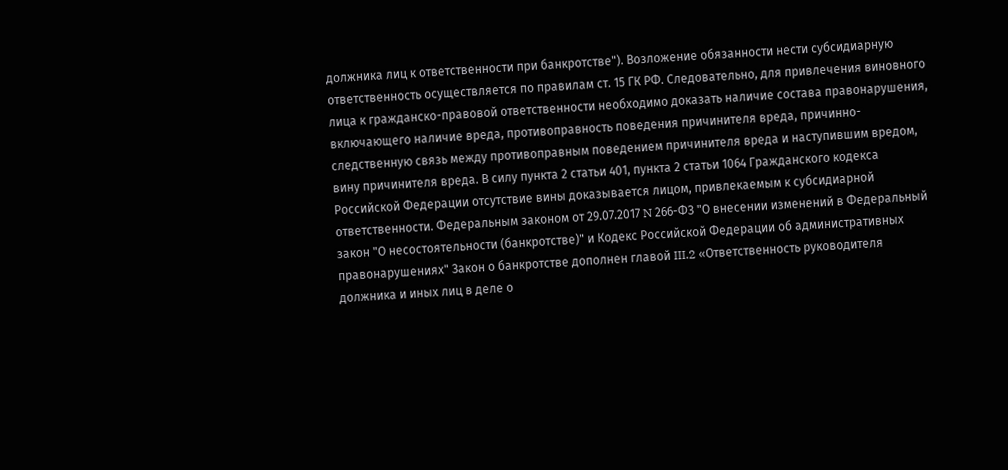должника лиц к ответственности при банкротстве"). Возложение обязанности нести субсидиарную ответственность осуществляется по правилам ст. 15 ГК РФ. Следовательно, для привлечения виновного лица к гражданско-правовой ответственности необходимо доказать наличие состава правонарушения, включающего наличие вреда, противоправность поведения причинителя вреда, причинно-следственную связь между противоправным поведением причинителя вреда и наступившим вредом, вину причинителя вреда. В силу пункта 2 статьи 401, пункта 2 статьи 1064 Гражданского кодекса Российской Федерации отсутствие вины доказывается лицом, привлекаемым к субсидиарной ответственности. Федеральным законом от 29.07.2017 N 266-ФЗ "О внесении изменений в Федеральный закон "О несостоятельности (банкротстве)" и Кодекс Российской Федерации об административных правонарушениях" Закон о банкротстве дополнен главой III.2 «Ответственность руководителя должника и иных лиц в деле о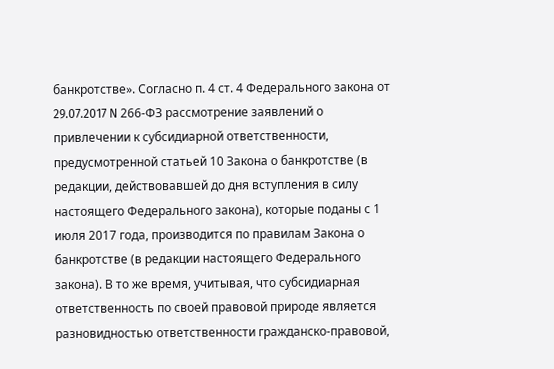банкротстве». Согласно п. 4 ст. 4 Федерального закона от 29.07.2017 N 266-ФЗ рассмотрение заявлений о привлечении к субсидиарной ответственности, предусмотренной статьей 10 Закона о банкротстве (в редакции, действовавшей до дня вступления в силу настоящего Федерального закона), которые поданы с 1 июля 2017 года, производится по правилам Закона о банкротстве (в редакции настоящего Федерального закона). В то же время, учитывая, что субсидиарная ответственность по своей правовой природе является разновидностью ответственности гражданско-правовой,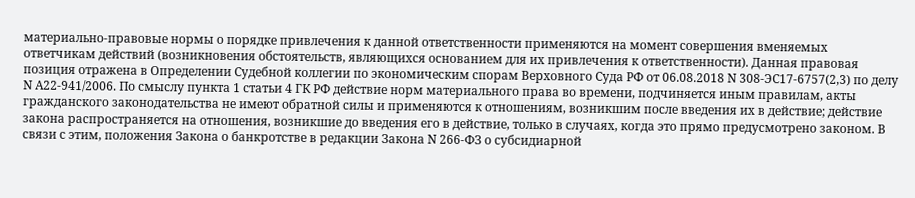материально-правовые нормы о порядке привлечения к данной ответственности применяются на момент совершения вменяемых ответчикам действий (возникновения обстоятельств, являющихся основанием для их привлечения к ответственности). Данная правовая позиция отражена в Определении Судебной коллегии по экономическим спорам Верховного Суда РФ от 06.08.2018 N 308-ЭС17-6757(2,3) по делу N А22-941/2006. По смыслу пункта 1 статьи 4 ГК РФ действие норм материального права во времени, подчиняется иным правилам, акты гражданского законодательства не имеют обратной силы и применяются к отношениям, возникшим после введения их в действие; действие закона распространяется на отношения, возникшие до введения его в действие, только в случаях, когда это прямо предусмотрено законом. В связи с этим, положения Закона о банкротстве в редакции Закона N 266-ФЗ о субсидиарной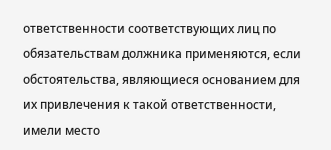ответственности соответствующих лиц по обязательствам должника применяются, если обстоятельства, являющиеся основанием для их привлечения к такой ответственности, имели место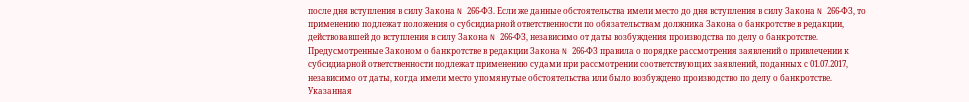после дня вступления в силу Закона N 266-ФЗ. Если же данные обстоятельства имели место до дня вступления в силу Закона N 266-ФЗ, то применению подлежат положения о субсидиарной ответственности по обязательствам должника Закона о банкротстве в редакции, действовавшей до вступления в силу Закона N 266-ФЗ, независимо от даты возбуждения производства по делу о банкротстве. Предусмотренные Законом о банкротстве в редакции Закона N 266-ФЗ правила о порядке рассмотрения заявлений о привлечении к субсидиарной ответственности подлежат применению судами при рассмотрении соответствующих заявлений, поданных с 01.07.2017, независимо от даты, когда имели место упомянутые обстоятельства или было возбуждено производство по делу о банкротстве. Указанная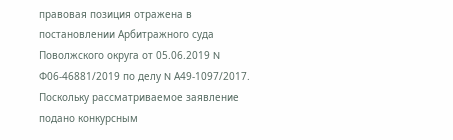правовая позиция отражена в постановлении Арбитражного суда Поволжского округа от 05.06.2019 N Ф06-46881/2019 по делу N А49-1097/2017. Поскольку рассматриваемое заявление подано конкурсным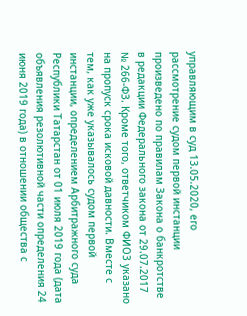управляющим в суд 13.05.2020, его рассмотрение судом первой инстанции произведено по правилам Закона о банкротстве в редакции Федерального закона от 29.07.2017 № 266-ФЗ. Кроме того, ответчиком ФИО3 указано на пропуск срока исковой давности. Вместе с тем, как уже указывалось судом первой инстанции, определением Арбитражного суда Республики Татарстан от 01 июля 2019 года (дата объявления резолютивной части определения 24 июня 2019 года) в отношении общества с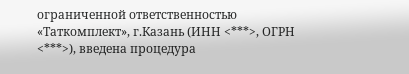ограниченной ответственностью «Таткомплект», г.Казань (ИНН <***>, ОГРН <***>), введена процедура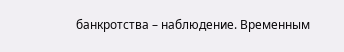банкротства – наблюдение. Временным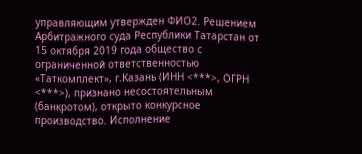управляющим утвержден ФИО2. Решением Арбитражного суда Республики Татарстан от 15 октября 2019 года общество с ограниченной ответственностью «Таткомплект», г.Казань (ИНН <***>, ОГРН <***>), признано несостоятельным (банкротом), открыто конкурсное производство. Исполнение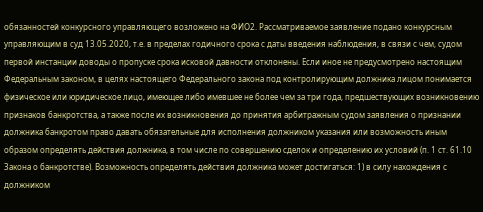обязанностей конкурсного управляющего возложено на ФИО2. Рассматриваемое заявление подано конкурсным управляющим в суд 13.05.2020, т.е. в пределах годичного срока с даты введения наблюдения, в связи с чем, судом первой инстанции доводы о пропуске срока исковой давности отклонены. Если иное не предусмотрено настоящим Федеральным законом, в целях настоящего Федерального закона под контролирующим должника лицом понимается физическое или юридическое лицо, имеющее либо имевшее не более чем за три года, предшествующих возникновению признаков банкротства, а также после их возникновения до принятия арбитражным судом заявления о признании должника банкротом право давать обязательные для исполнения должником указания или возможность иным образом определять действия должника, в том числе по совершению сделок и определению их условий (п. 1 ст. 61.10 Закона о банкротстве). Возможность определять действия должника может достигаться: 1) в силу нахождения с должником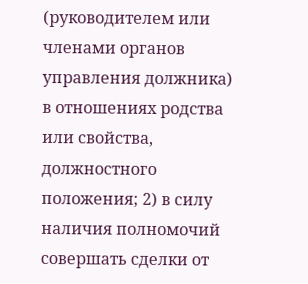(руководителем или членами органов управления должника) в отношениях родства или свойства, должностного положения; 2) в силу наличия полномочий совершать сделки от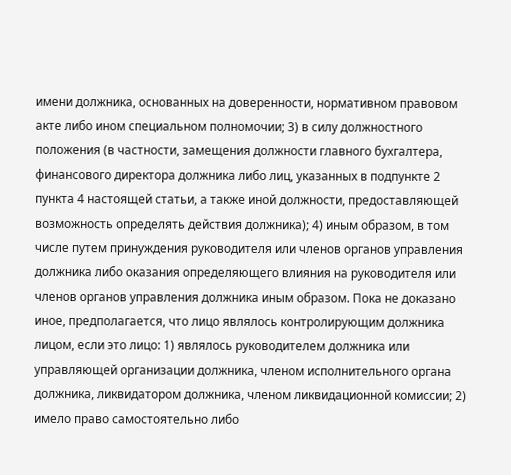имени должника, основанных на доверенности, нормативном правовом акте либо ином специальном полномочии; 3) в силу должностного положения (в частности, замещения должности главного бухгалтера, финансового директора должника либо лиц, указанных в подпункте 2 пункта 4 настоящей статьи, а также иной должности, предоставляющей возможность определять действия должника); 4) иным образом, в том числе путем принуждения руководителя или членов органов управления должника либо оказания определяющего влияния на руководителя или членов органов управления должника иным образом. Пока не доказано иное, предполагается, что лицо являлось контролирующим должника лицом, если это лицо: 1) являлось руководителем должника или управляющей организации должника, членом исполнительного органа должника, ликвидатором должника, членом ликвидационной комиссии; 2) имело право самостоятельно либо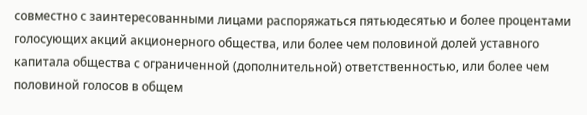совместно с заинтересованными лицами распоряжаться пятьюдесятью и более процентами голосующих акций акционерного общества, или более чем половиной долей уставного капитала общества с ограниченной (дополнительной) ответственностью, или более чем половиной голосов в общем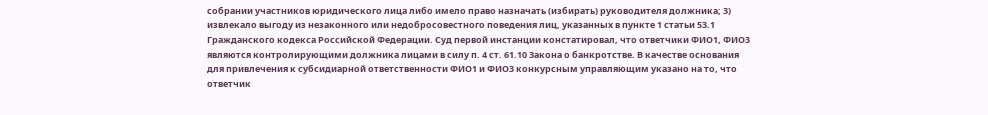собрании участников юридического лица либо имело право назначать (избирать) руководителя должника; 3) извлекало выгоду из незаконного или недобросовестного поведения лиц, указанных в пункте 1 статьи 53.1 Гражданского кодекса Российской Федерации. Суд первой инстанции констатировал, что ответчики ФИО1, ФИО3 являются контролирующими должника лицами в силу п. 4 ст. 61.10 Закона о банкротстве. В качестве основания для привлечения к субсидиарной ответственности ФИО1 и ФИО3 конкурсным управляющим указано на то, что ответчик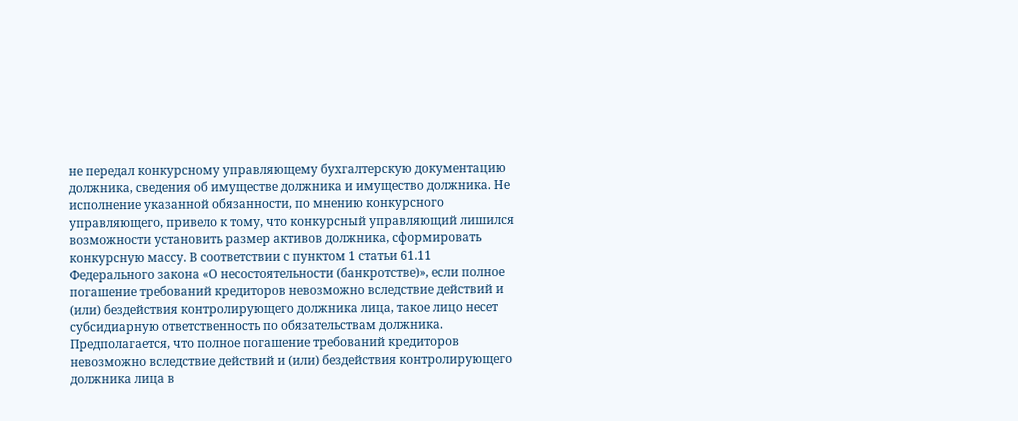не передал конкурсному управляющему бухгалтерскую документацию должника, сведения об имуществе должника и имущество должника. Не исполнение указанной обязанности, по мнению конкурсного управляющего, привело к тому, что конкурсный управляющий лишился возможности установить размер активов должника, сформировать конкурсную массу. В соответствии с пунктом 1 статьи 61.11 Федерального закона «О несостоятельности (банкротстве)», если полное погашение требований кредиторов невозможно вследствие действий и (или) бездействия контролирующего должника лица, такое лицо несет субсидиарную ответственность по обязательствам должника. Предполагается, что полное погашение требований кредиторов невозможно вследствие действий и (или) бездействия контролирующего должника лица в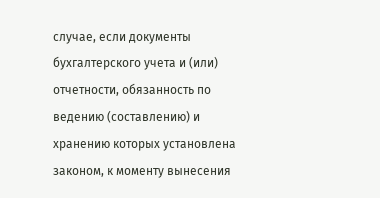случае, если документы бухгалтерского учета и (или) отчетности, обязанность по ведению (составлению) и хранению которых установлена законом, к моменту вынесения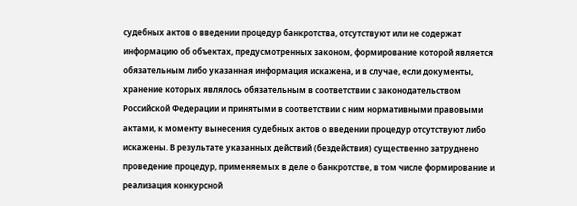судебных актов о введении процедур банкротства, отсутствуют или не содержат информацию об объектах, предусмотренных законом, формирование которой является обязательным либо указанная информация искажена, и в случае, если документы, хранение которых являлось обязательным в соответствии с законодательством Российской Федерации и принятыми в соответствии с ним нормативными правовыми актами, к моменту вынесения судебных актов о введении процедур отсутствуют либо искажены. В результате указанных действий (бездействия) существенно затруднено проведение процедур, применяемых в деле о банкротстве, в том числе формирование и реализация конкурсной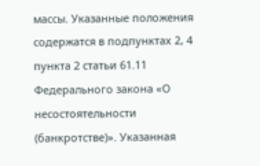массы. Указанные положения содержатся в подпунктах 2, 4 пункта 2 статьи 61.11 Федерального закона «О несостоятельности (банкротстве)». Указанная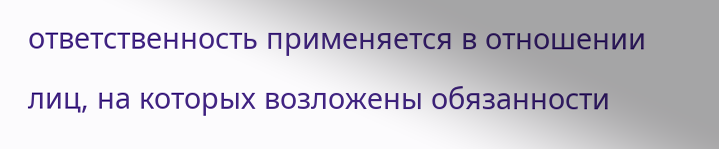ответственность применяется в отношении лиц, на которых возложены обязанности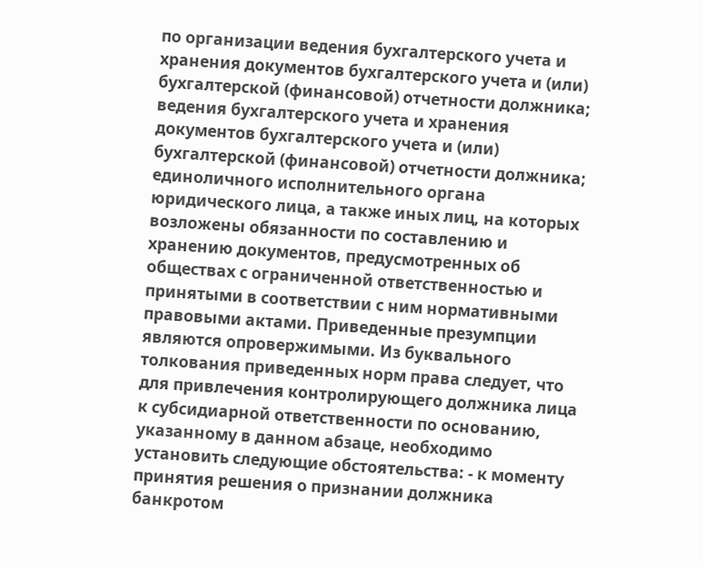по организации ведения бухгалтерского учета и хранения документов бухгалтерского учета и (или) бухгалтерской (финансовой) отчетности должника; ведения бухгалтерского учета и хранения документов бухгалтерского учета и (или) бухгалтерской (финансовой) отчетности должника; единоличного исполнительного органа юридического лица, а также иных лиц, на которых возложены обязанности по составлению и хранению документов, предусмотренных об обществах с ограниченной ответственностью и принятыми в соответствии с ним нормативными правовыми актами. Приведенные презумпции являются опровержимыми. Из буквального толкования приведенных норм права следует, что для привлечения контролирующего должника лица к субсидиарной ответственности по основанию, указанному в данном абзаце, необходимо установить следующие обстоятельства: - к моменту принятия решения о признании должника банкротом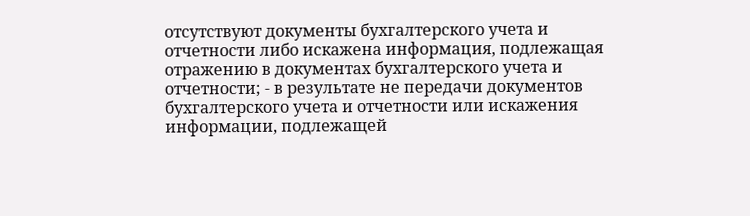отсутствуют документы бухгалтерского учета и отчетности либо искажена информация, подлежащая отражению в документах бухгалтерского учета и отчетности; - в результате не передачи документов бухгалтерского учета и отчетности или искажения информации, подлежащей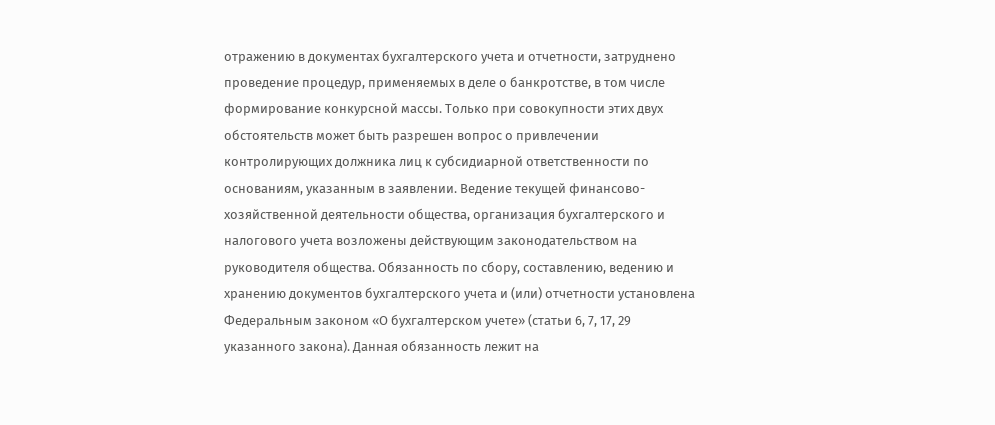отражению в документах бухгалтерского учета и отчетности, затруднено проведение процедур, применяемых в деле о банкротстве, в том числе формирование конкурсной массы. Только при совокупности этих двух обстоятельств может быть разрешен вопрос о привлечении контролирующих должника лиц к субсидиарной ответственности по основаниям, указанным в заявлении. Ведение текущей финансово-хозяйственной деятельности общества, организация бухгалтерского и налогового учета возложены действующим законодательством на руководителя общества. Обязанность по сбору, составлению, ведению и хранению документов бухгалтерского учета и (или) отчетности установлена Федеральным законом «О бухгалтерском учете» (статьи 6, 7, 17, 29 указанного закона). Данная обязанность лежит на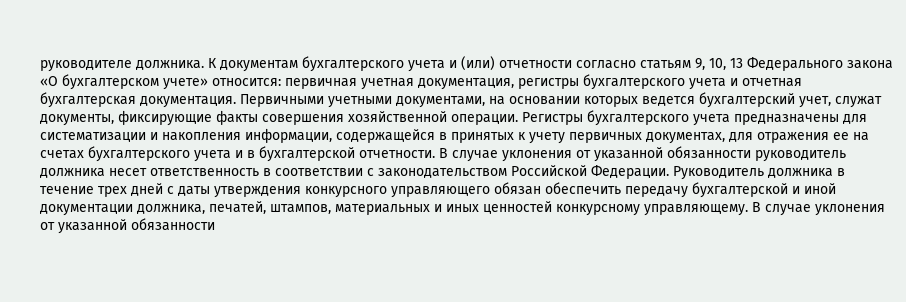руководителе должника. К документам бухгалтерского учета и (или) отчетности согласно статьям 9, 10, 13 Федерального закона «О бухгалтерском учете» относится: первичная учетная документация, регистры бухгалтерского учета и отчетная бухгалтерская документация. Первичными учетными документами, на основании которых ведется бухгалтерский учет, служат документы, фиксирующие факты совершения хозяйственной операции. Регистры бухгалтерского учета предназначены для систематизации и накопления информации, содержащейся в принятых к учету первичных документах, для отражения ее на счетах бухгалтерского учета и в бухгалтерской отчетности. В случае уклонения от указанной обязанности руководитель должника несет ответственность в соответствии с законодательством Российской Федерации. Руководитель должника в течение трех дней с даты утверждения конкурсного управляющего обязан обеспечить передачу бухгалтерской и иной документации должника, печатей, штампов, материальных и иных ценностей конкурсному управляющему. В случае уклонения от указанной обязанности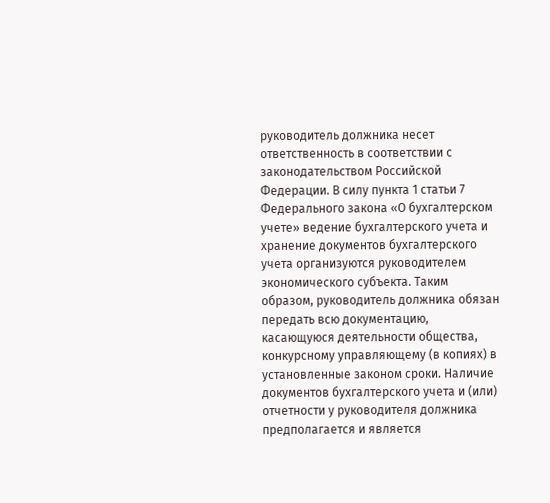руководитель должника несет ответственность в соответствии с законодательством Российской Федерации. В силу пункта 1 статьи 7 Федерального закона «О бухгалтерском учете» ведение бухгалтерского учета и хранение документов бухгалтерского учета организуются руководителем экономического субъекта. Таким образом, руководитель должника обязан передать всю документацию, касающуюся деятельности общества, конкурсному управляющему (в копиях) в установленные законом сроки. Наличие документов бухгалтерского учета и (или) отчетности у руководителя должника предполагается и является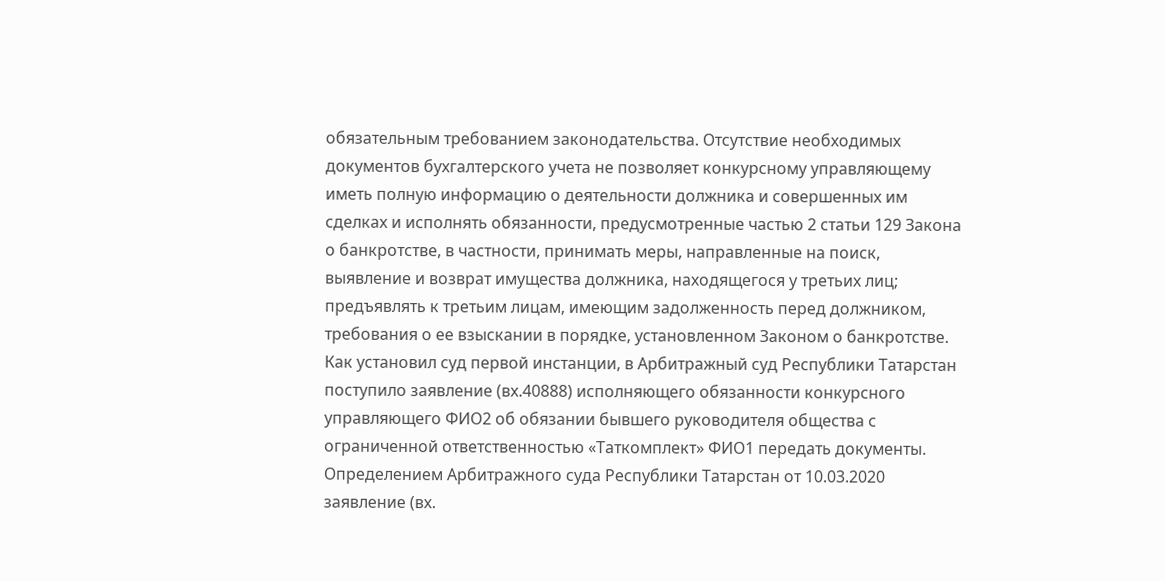обязательным требованием законодательства. Отсутствие необходимых документов бухгалтерского учета не позволяет конкурсному управляющему иметь полную информацию о деятельности должника и совершенных им сделках и исполнять обязанности, предусмотренные частью 2 статьи 129 Закона о банкротстве, в частности, принимать меры, направленные на поиск, выявление и возврат имущества должника, находящегося у третьих лиц; предъявлять к третьим лицам, имеющим задолженность перед должником, требования о ее взыскании в порядке, установленном Законом о банкротстве. Как установил суд первой инстанции, в Арбитражный суд Республики Татарстан поступило заявление (вх.40888) исполняющего обязанности конкурсного управляющего ФИО2 об обязании бывшего руководителя общества с ограниченной ответственностью «Таткомплект» ФИО1 передать документы. Определением Арбитражного суда Республики Татарстан от 10.03.2020 заявление (вх.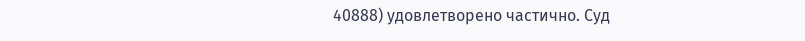40888) удовлетворено частично. Суд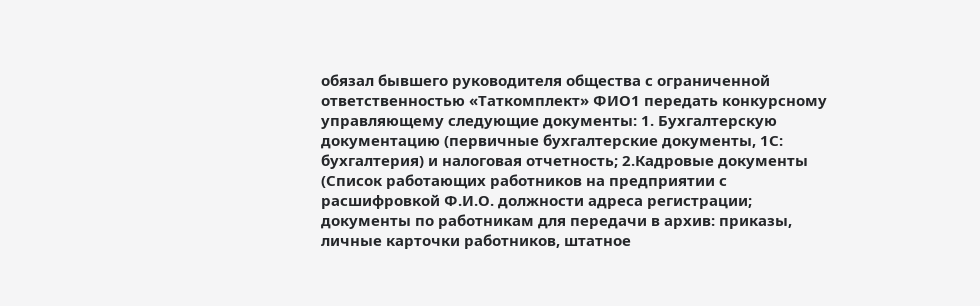обязал бывшего руководителя общества с ограниченной ответственностью «Таткомплект» ФИО1 передать конкурсному управляющему следующие документы: 1. Бухгалтерскую документацию (первичные бухгалтерские документы, 1С: бухгалтерия) и налоговая отчетность; 2.Кадровые документы (Список работающих работников на предприятии с расшифровкой Ф.И.О. должности адреса регистрации; документы по работникам для передачи в архив: приказы, личные карточки работников, штатное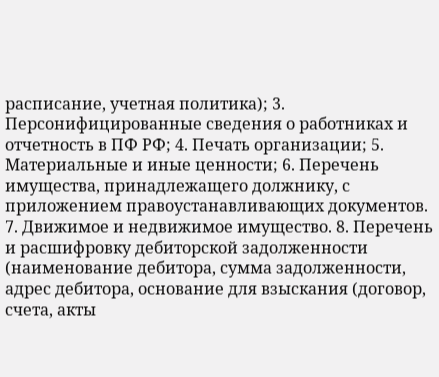расписание, учетная политика); 3. Персонифицированные сведения о работниках и отчетность в ПФ РФ; 4. Печать организации; 5. Материальные и иные ценности; 6. Перечень имущества, принадлежащего должнику, с приложением правоустанавливающих документов. 7. Движимое и недвижимое имущество. 8. Перечень и расшифровку дебиторской задолженности (наименование дебитора, сумма задолженности, адрес дебитора, основание для взыскания (договор, счета, акты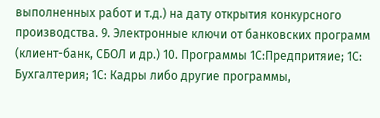выполненных работ и т.д.) на дату открытия конкурсного производства. 9. Электронные ключи от банковских программ (клиент-банк, СБОЛ и др.) 10. Программы 1С:Предпритяие; 1С: Бухгалтерия; 1С: Кадры либо другие программы,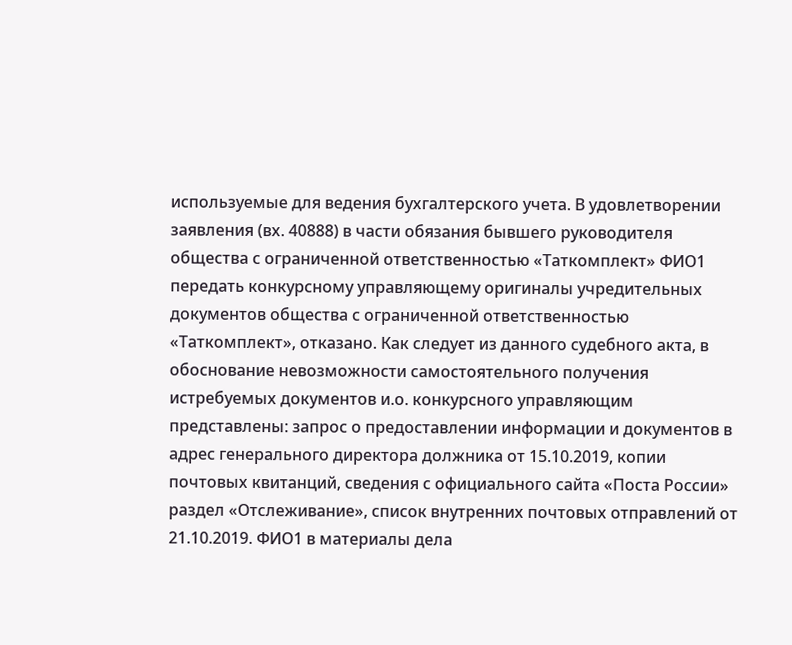используемые для ведения бухгалтерского учета. В удовлетворении заявления (вх. 40888) в части обязания бывшего руководителя общества с ограниченной ответственностью «Таткомплект» ФИО1 передать конкурсному управляющему оригиналы учредительных документов общества с ограниченной ответственностью «Таткомплект», отказано. Как следует из данного судебного акта, в обоснование невозможности самостоятельного получения истребуемых документов и.о. конкурсного управляющим представлены: запрос о предоставлении информации и документов в адрес генерального директора должника от 15.10.2019, копии почтовых квитанций, сведения с официального сайта «Поста России» раздел «Отслеживание», список внутренних почтовых отправлений от 21.10.2019. ФИО1 в материалы дела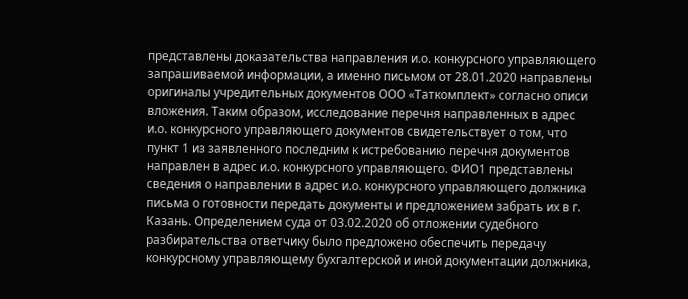представлены доказательства направления и.о. конкурсного управляющего запрашиваемой информации, а именно письмом от 28.01.2020 направлены оригиналы учредительных документов ООО «Таткомплект» согласно описи вложения. Таким образом, исследование перечня направленных в адрес и.о. конкурсного управляющего документов свидетельствует о том, что пункт 1 из заявленного последним к истребованию перечня документов направлен в адрес и.о. конкурсного управляющего. ФИО1 представлены сведения о направлении в адрес и.о. конкурсного управляющего должника письма о готовности передать документы и предложением забрать их в г. Казань. Определением суда от 03.02.2020 об отложении судебного разбирательства ответчику было предложено обеспечить передачу конкурсному управляющему бухгалтерской и иной документации должника,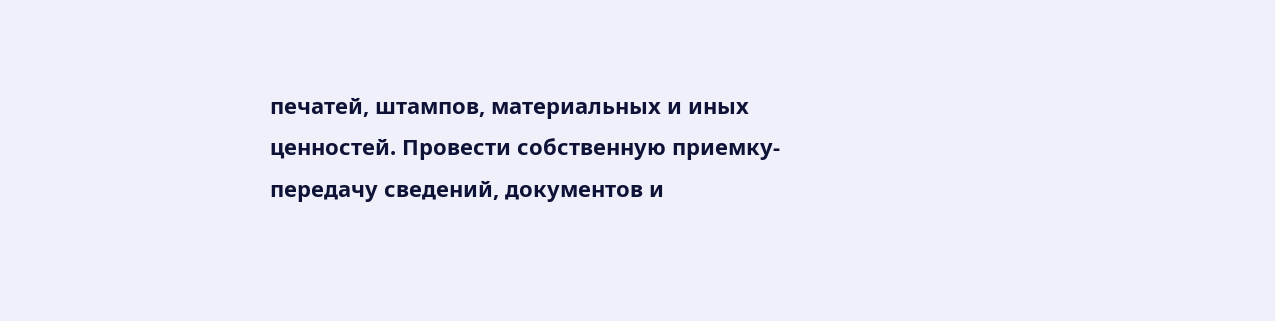печатей, штампов, материальных и иных ценностей. Провести собственную приемку-передачу сведений, документов и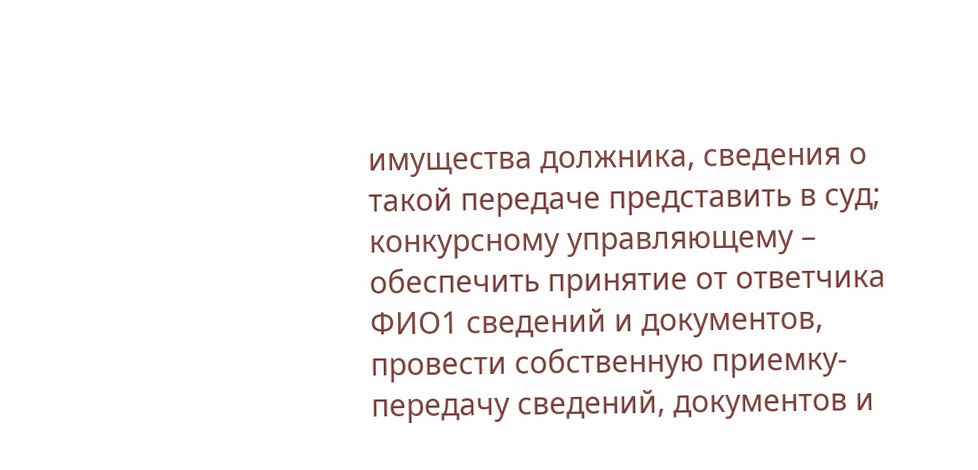имущества должника, сведения о такой передаче представить в суд; конкурсному управляющему – обеспечить принятие от ответчика ФИО1 сведений и документов, провести собственную приемку-передачу сведений, документов и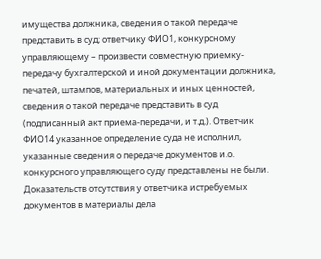имущества должника, сведения о такой передаче представить в суд; ответчику ФИО1, конкурсному управляющему – произвести совместную приемку-передачу бухгалтерской и иной документации должника, печатей, штампов, материальных и иных ценностей, сведения о такой передаче представить в суд (подписанный акт приема-передачи, и т.д.). Ответчик ФИО14 указанное определение суда не исполнил, указанные сведения о передаче документов и.о. конкурсного управляющего суду представлены не были. Доказательств отсутствия у ответчика истребуемых документов в материалы дела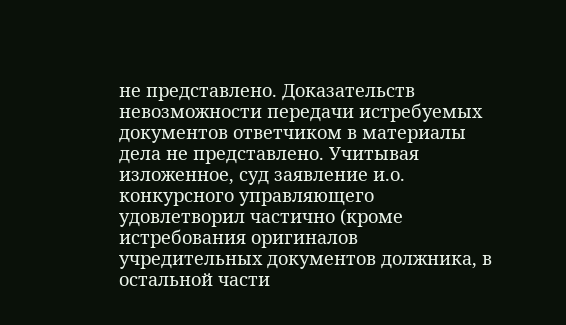не представлено. Доказательств невозможности передачи истребуемых документов ответчиком в материалы дела не представлено. Учитывая изложенное, суд заявление и.о. конкурсного управляющего удовлетворил частично (кроме истребования оригиналов учредительных документов должника, в остальной части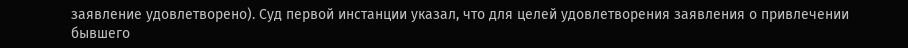заявление удовлетворено). Суд первой инстанции указал, что для целей удовлетворения заявления о привлечении бывшего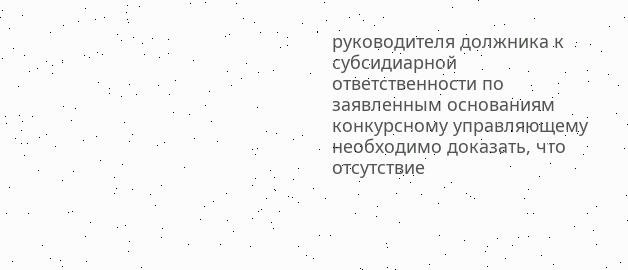руководителя должника к субсидиарной ответственности по заявленным основаниям конкурсному управляющему необходимо доказать, что отсутствие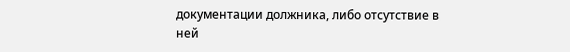документации должника, либо отсутствие в ней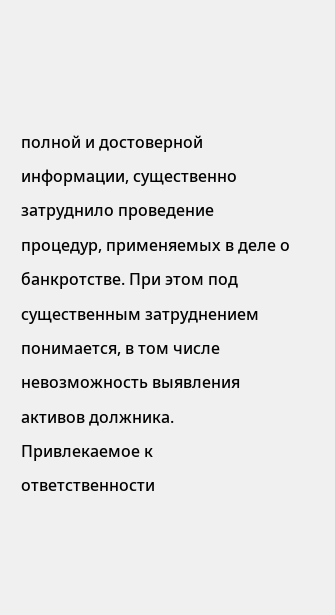полной и достоверной информации, существенно затруднило проведение процедур, применяемых в деле о банкротстве. При этом под существенным затруднением понимается, в том числе невозможность выявления активов должника. Привлекаемое к ответственности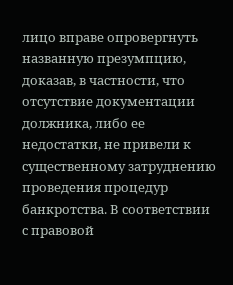лицо вправе опровергнуть названную презумпцию, доказав, в частности, что отсутствие документации должника, либо ее недостатки, не привели к существенному затруднению проведения процедур банкротства. В соответствии с правовой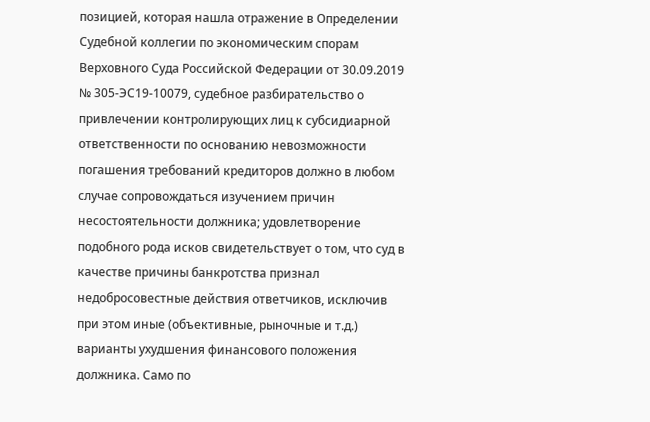позицией, которая нашла отражение в Определении Судебной коллегии по экономическим спорам Верховного Суда Российской Федерации от 30.09.2019 № 305-ЭС19-10079, судебное разбирательство о привлечении контролирующих лиц к субсидиарной ответственности по основанию невозможности погашения требований кредиторов должно в любом случае сопровождаться изучением причин несостоятельности должника; удовлетворение подобного рода исков свидетельствует о том, что суд в качестве причины банкротства признал недобросовестные действия ответчиков, исключив при этом иные (объективные, рыночные и т.д.) варианты ухудшения финансового положения должника. Само по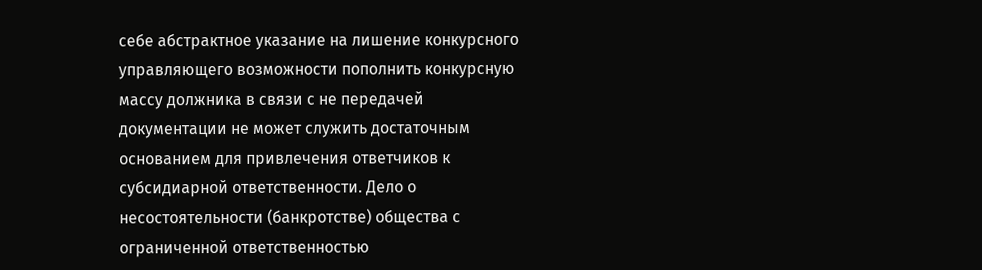себе абстрактное указание на лишение конкурсного управляющего возможности пополнить конкурсную массу должника в связи с не передачей документации не может служить достаточным основанием для привлечения ответчиков к субсидиарной ответственности. Дело о несостоятельности (банкротстве) общества с ограниченной ответственностью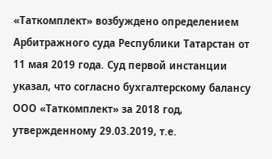«Таткомплект» возбуждено определением Арбитражного суда Республики Татарстан от 11 мая 2019 года. Суд первой инстанции указал, что согласно бухгалтерскому балансу ООО «Таткомплект» за 2018 год, утвержденному 29.03.2019, т.е.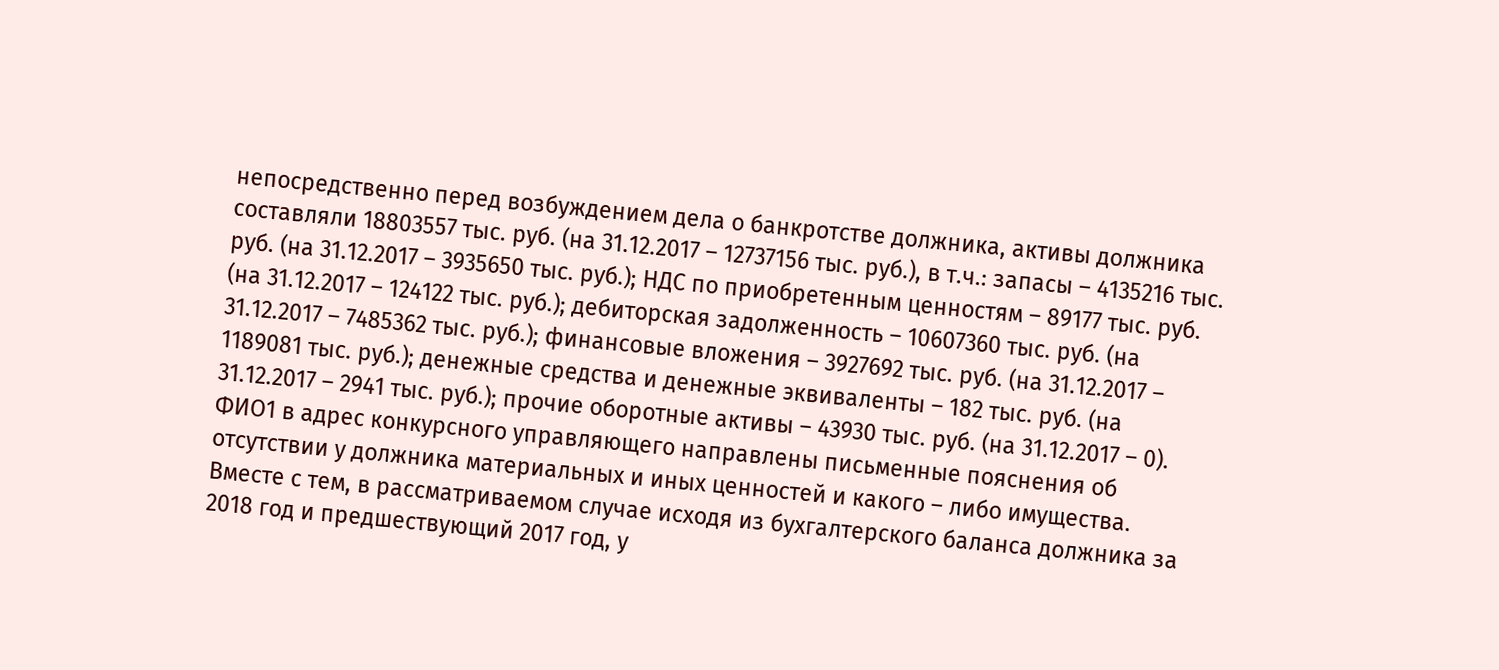непосредственно перед возбуждением дела о банкротстве должника, активы должника составляли 18803557 тыс. руб. (на 31.12.2017 – 12737156 тыс. руб.), в т.ч.: запасы – 4135216 тыс. руб. (на 31.12.2017 – 3935650 тыс. руб.); НДС по приобретенным ценностям – 89177 тыс. руб. (на 31.12.2017 – 124122 тыс. руб.); дебиторская задолженность – 10607360 тыс. руб. (на 31.12.2017 – 7485362 тыс. руб.); финансовые вложения – 3927692 тыс. руб. (на 31.12.2017 – 1189081 тыс. руб.); денежные средства и денежные эквиваленты – 182 тыс. руб. (на 31.12.2017 – 2941 тыс. руб.); прочие оборотные активы – 43930 тыс. руб. (на 31.12.2017 – 0). ФИО1 в адрес конкурсного управляющего направлены письменные пояснения об отсутствии у должника материальных и иных ценностей и какого – либо имущества. Вместе с тем, в рассматриваемом случае исходя из бухгалтерского баланса должника за 2018 год и предшествующий 2017 год, у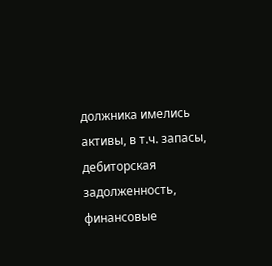должника имелись активы, в т.ч. запасы, дебиторская задолженность, финансовые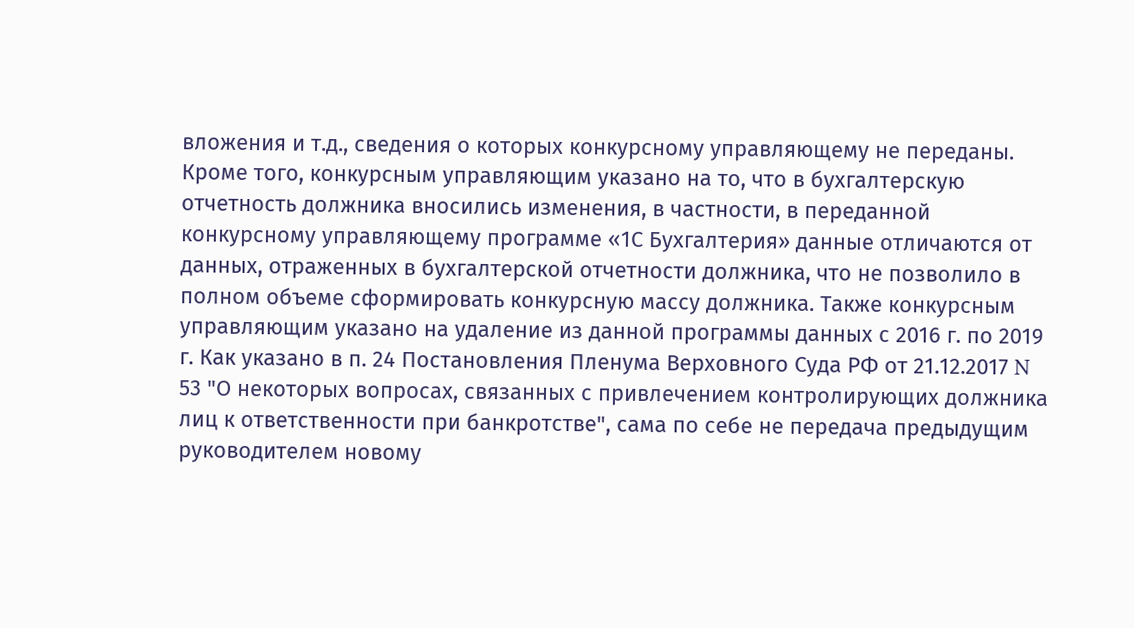вложения и т.д., сведения о которых конкурсному управляющему не переданы. Кроме того, конкурсным управляющим указано на то, что в бухгалтерскую отчетность должника вносились изменения, в частности, в переданной конкурсному управляющему программе «1С Бухгалтерия» данные отличаются от данных, отраженных в бухгалтерской отчетности должника, что не позволило в полном объеме сформировать конкурсную массу должника. Также конкурсным управляющим указано на удаление из данной программы данных с 2016 г. по 2019 г. Как указано в п. 24 Постановления Пленума Верховного Суда РФ от 21.12.2017 N 53 "О некоторых вопросах, связанных с привлечением контролирующих должника лиц к ответственности при банкротстве", сама по себе не передача предыдущим руководителем новому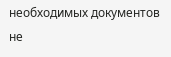необходимых документов не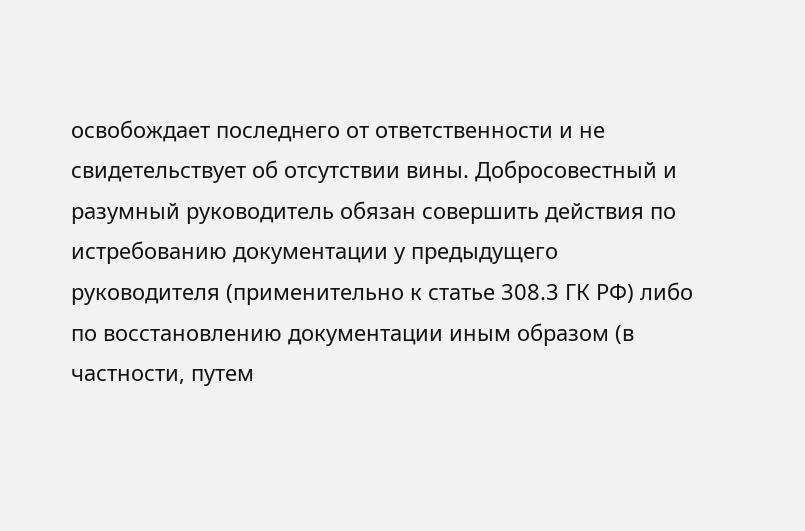освобождает последнего от ответственности и не свидетельствует об отсутствии вины. Добросовестный и разумный руководитель обязан совершить действия по истребованию документации у предыдущего руководителя (применительно к статье 308.3 ГК РФ) либо по восстановлению документации иным образом (в частности, путем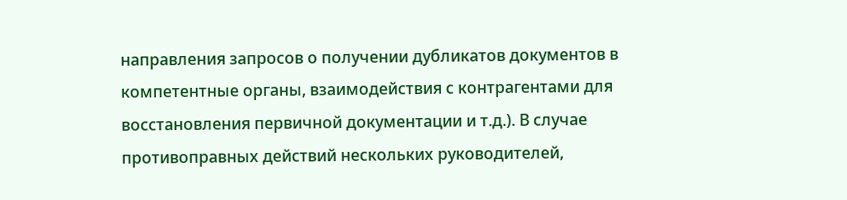направления запросов о получении дубликатов документов в компетентные органы, взаимодействия с контрагентами для восстановления первичной документации и т.д.). В случае противоправных действий нескольких руководителей,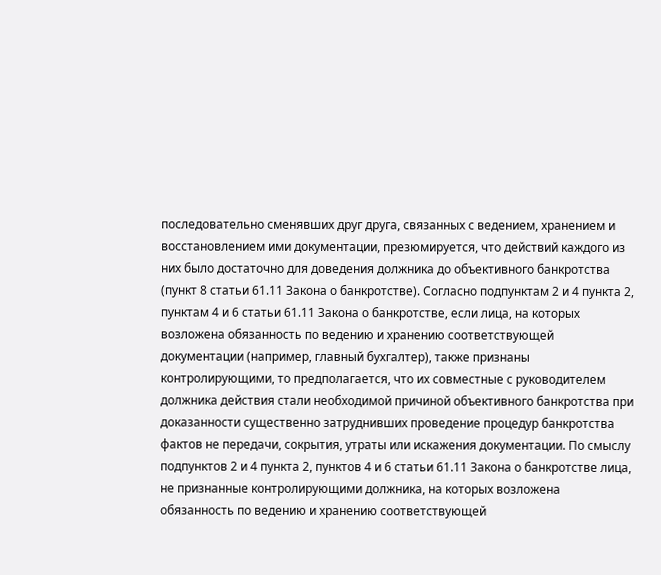последовательно сменявших друг друга, связанных с ведением, хранением и восстановлением ими документации, презюмируется, что действий каждого из них было достаточно для доведения должника до объективного банкротства (пункт 8 статьи 61.11 Закона о банкротстве). Согласно подпунктам 2 и 4 пункта 2, пунктам 4 и 6 статьи 61.11 Закона о банкротстве, если лица, на которых возложена обязанность по ведению и хранению соответствующей документации (например, главный бухгалтер), также признаны контролирующими, то предполагается, что их совместные с руководителем должника действия стали необходимой причиной объективного банкротства при доказанности существенно затруднивших проведение процедур банкротства фактов не передачи, сокрытия, утраты или искажения документации. По смыслу подпунктов 2 и 4 пункта 2, пунктов 4 и 6 статьи 61.11 Закона о банкротстве лица, не признанные контролирующими должника, на которых возложена обязанность по ведению и хранению соответствующей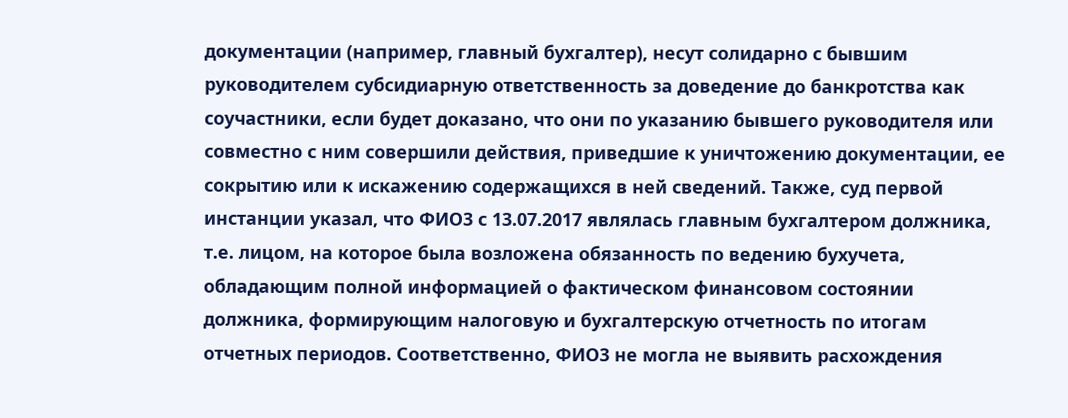документации (например, главный бухгалтер), несут солидарно с бывшим руководителем субсидиарную ответственность за доведение до банкротства как соучастники, если будет доказано, что они по указанию бывшего руководителя или совместно с ним совершили действия, приведшие к уничтожению документации, ее сокрытию или к искажению содержащихся в ней сведений. Также, суд первой инстанции указал, что ФИО3 с 13.07.2017 являлась главным бухгалтером должника, т.е. лицом, на которое была возложена обязанность по ведению бухучета, обладающим полной информацией о фактическом финансовом состоянии должника, формирующим налоговую и бухгалтерскую отчетность по итогам отчетных периодов. Соответственно, ФИО3 не могла не выявить расхождения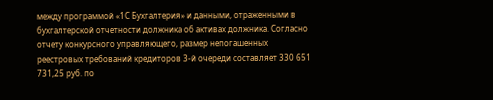между программой «1С Бухгалтерия» и данными, отраженными в бухгалтерской отчетности должника об активах должника. Согласно отчету конкурсного управляющего, размер непогашенных реестровых требований кредиторов 3-й очереди составляет 330 651 731,25 руб. по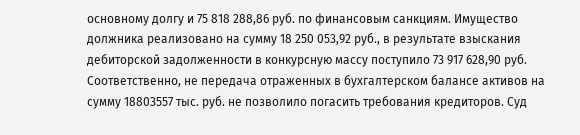основному долгу и 75 818 288,86 руб. по финансовым санкциям. Имущество должника реализовано на сумму 18 250 053,92 руб., в результате взыскания дебиторской задолженности в конкурсную массу поступило 73 917 628,90 руб. Соответственно, не передача отраженных в бухгалтерском балансе активов на сумму 18803557 тыс. руб. не позволило погасить требования кредиторов. Суд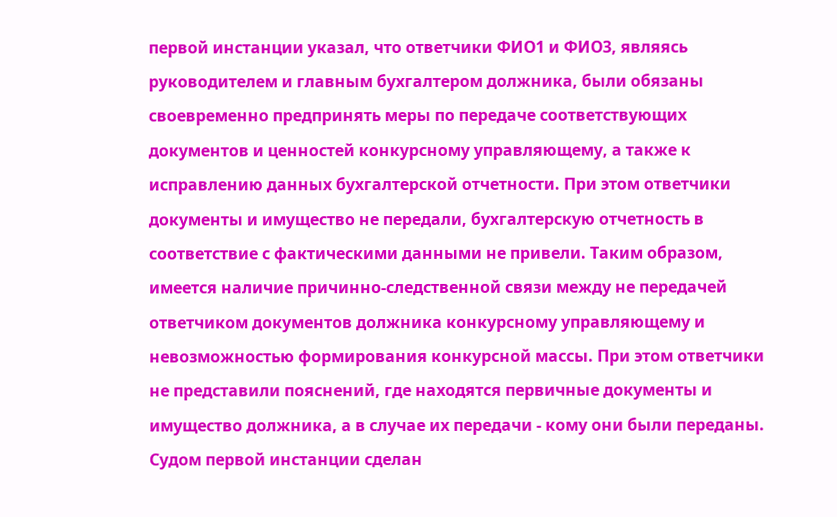первой инстанции указал, что ответчики ФИО1 и ФИО3, являясь руководителем и главным бухгалтером должника, были обязаны своевременно предпринять меры по передаче соответствующих документов и ценностей конкурсному управляющему, а также к исправлению данных бухгалтерской отчетности. При этом ответчики документы и имущество не передали, бухгалтерскую отчетность в соответствие с фактическими данными не привели. Таким образом, имеется наличие причинно-следственной связи между не передачей ответчиком документов должника конкурсному управляющему и невозможностью формирования конкурсной массы. При этом ответчики не представили пояснений, где находятся первичные документы и имущество должника, а в случае их передачи - кому они были переданы. Судом первой инстанции сделан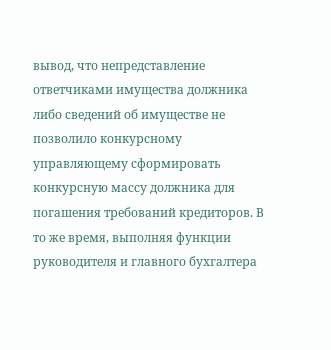вывод, что непредставление ответчиками имущества должника либо сведений об имуществе не позволило конкурсному управляющему сформировать конкурсную массу должника для погашения требований кредиторов. В то же время, выполняя функции руководителя и главного бухгалтера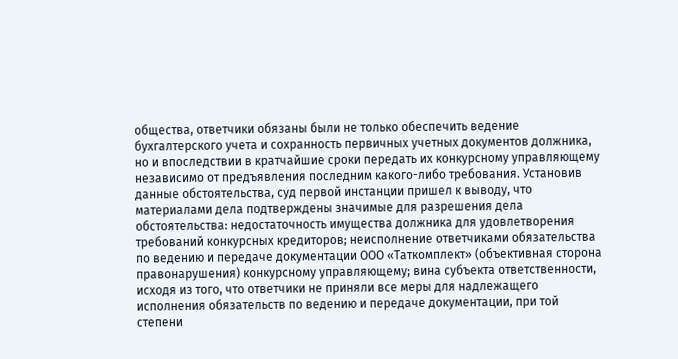общества, ответчики обязаны были не только обеспечить ведение бухгалтерского учета и сохранность первичных учетных документов должника, но и впоследствии в кратчайшие сроки передать их конкурсному управляющему независимо от предъявления последним какого-либо требования. Установив данные обстоятельства, суд первой инстанции пришел к выводу, что материалами дела подтверждены значимые для разрешения дела обстоятельства: недостаточность имущества должника для удовлетворения требований конкурсных кредиторов; неисполнение ответчиками обязательства по ведению и передаче документации ООО «Таткомплект» (объективная сторона правонарушения) конкурсному управляющему; вина субъекта ответственности, исходя из того, что ответчики не приняли все меры для надлежащего исполнения обязательств по ведению и передаче документации, при той степени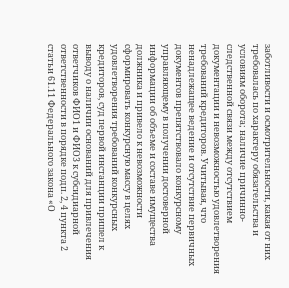заботливости и осмотрительности, какая от них требовалась по характеру обязательства и условиям оборота; наличие причинно-следственной связи между отсутствием документации и невозможностью удовлетворения требований кредиторов. Учитывая, что ненадлежащее ведение и отсутствие первичных документов препятствовало конкурсному управляющему в получении достоверной информации об объеме и составе имущества должника и привело к невозможности сформировать конкурсную массу в целях удовлетворения требований конкурсных кредиторов, суд первой инстанции пришел к выводу о наличии оснований для привлечения ответчиков ФИО1 и ФИО3 к субсидиарной ответственности в порядке подп. 2, 4 пункта 2 статьи 61.11 Федерального закона «О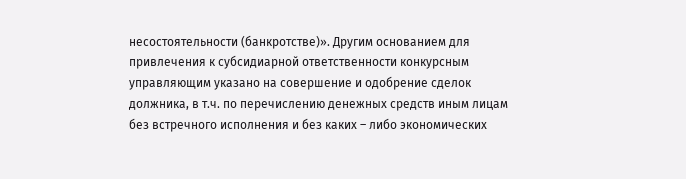несостоятельности (банкротстве)». Другим основанием для привлечения к субсидиарной ответственности конкурсным управляющим указано на совершение и одобрение сделок должника, в т.ч. по перечислению денежных средств иным лицам без встречного исполнения и без каких – либо экономических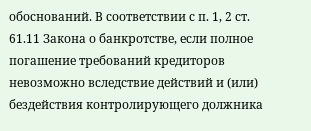обоснований. В соответствии с п. 1, 2 ст. 61.11 Закона о банкротстве, если полное погашение требований кредиторов невозможно вследствие действий и (или) бездействия контролирующего должника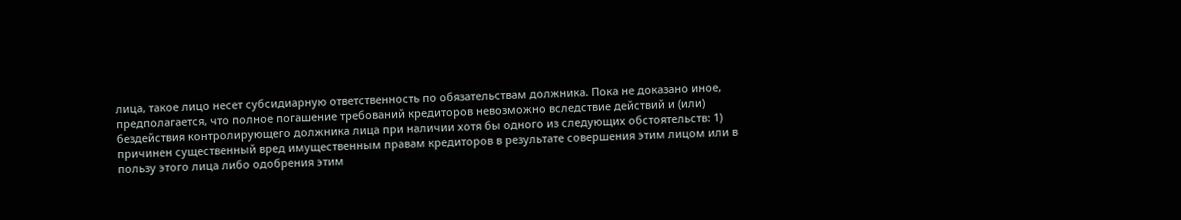лица, такое лицо несет субсидиарную ответственность по обязательствам должника. Пока не доказано иное, предполагается, что полное погашение требований кредиторов невозможно вследствие действий и (или) бездействия контролирующего должника лица при наличии хотя бы одного из следующих обстоятельств: 1) причинен существенный вред имущественным правам кредиторов в результате совершения этим лицом или в пользу этого лица либо одобрения этим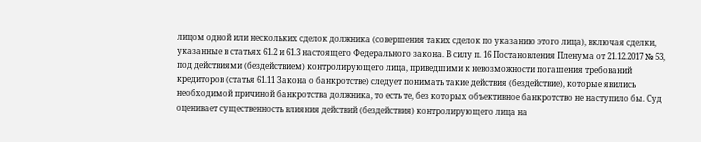лицом одной или нескольких сделок должника (совершения таких сделок по указанию этого лица), включая сделки, указанные в статьях 61.2 и 61.3 настоящего Федерального закона. В силу п. 16 Постановления Пленума от 21.12.2017 № 53, под действиями (бездействием) контролирующего лица, приведшими к невозможности погашения требований кредиторов (статья 61.11 Закона о банкротстве) следует понимать такие действия (бездействие), которые явились необходимой причиной банкротства должника, то есть те, без которых объективное банкротство не наступило бы. Суд оценивает существенность влияния действий (бездействия) контролирующего лица на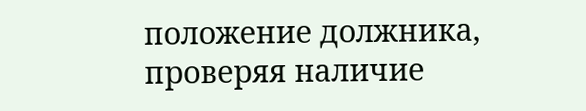положение должника, проверяя наличие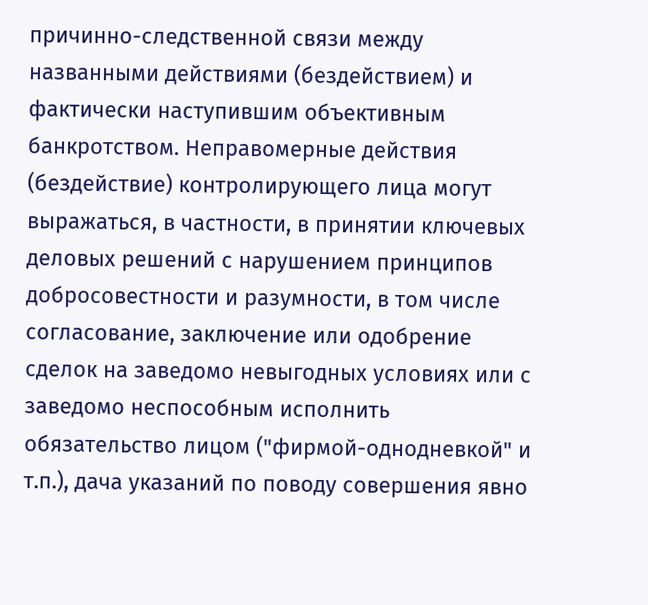причинно-следственной связи между названными действиями (бездействием) и фактически наступившим объективным банкротством. Неправомерные действия (бездействие) контролирующего лица могут выражаться, в частности, в принятии ключевых деловых решений с нарушением принципов добросовестности и разумности, в том числе согласование, заключение или одобрение сделок на заведомо невыгодных условиях или с заведомо неспособным исполнить обязательство лицом ("фирмой-однодневкой" и т.п.), дача указаний по поводу совершения явно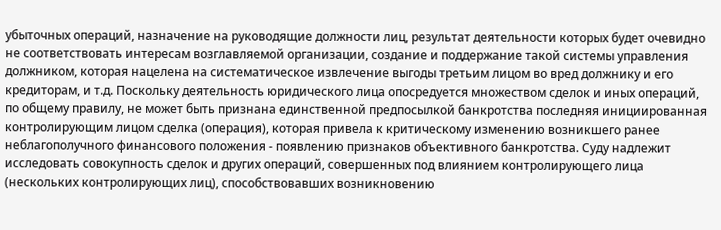убыточных операций, назначение на руководящие должности лиц, результат деятельности которых будет очевидно не соответствовать интересам возглавляемой организации, создание и поддержание такой системы управления должником, которая нацелена на систематическое извлечение выгоды третьим лицом во вред должнику и его кредиторам, и т.д. Поскольку деятельность юридического лица опосредуется множеством сделок и иных операций, по общему правилу, не может быть признана единственной предпосылкой банкротства последняя инициированная контролирующим лицом сделка (операция), которая привела к критическому изменению возникшего ранее неблагополучного финансового положения - появлению признаков объективного банкротства. Суду надлежит исследовать совокупность сделок и других операций, совершенных под влиянием контролирующего лица (нескольких контролирующих лиц), способствовавших возникновению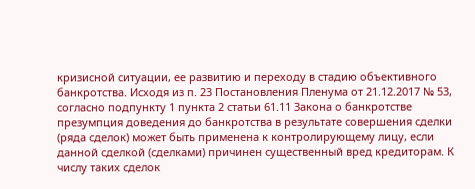кризисной ситуации, ее развитию и переходу в стадию объективного банкротства. Исходя из п. 23 Постановления Пленума от 21.12.2017 № 53, согласно подпункту 1 пункта 2 статьи 61.11 Закона о банкротстве презумпция доведения до банкротства в результате совершения сделки (ряда сделок) может быть применена к контролирующему лицу, если данной сделкой (сделками) причинен существенный вред кредиторам. К числу таких сделок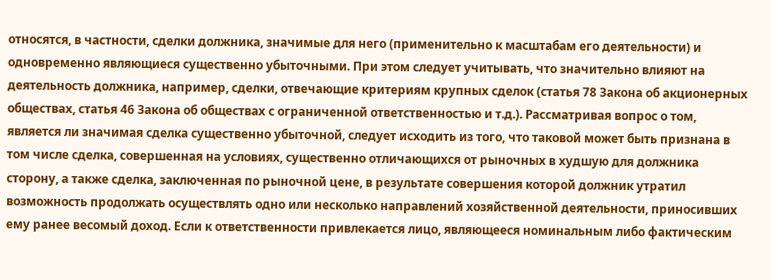относятся, в частности, сделки должника, значимые для него (применительно к масштабам его деятельности) и одновременно являющиеся существенно убыточными. При этом следует учитывать, что значительно влияют на деятельность должника, например, сделки, отвечающие критериям крупных сделок (статья 78 Закона об акционерных обществах, статья 46 Закона об обществах с ограниченной ответственностью и т.д.). Рассматривая вопрос о том, является ли значимая сделка существенно убыточной, следует исходить из того, что таковой может быть признана в том числе сделка, совершенная на условиях, существенно отличающихся от рыночных в худшую для должника сторону, а также сделка, заключенная по рыночной цене, в результате совершения которой должник утратил возможность продолжать осуществлять одно или несколько направлений хозяйственной деятельности, приносивших ему ранее весомый доход. Если к ответственности привлекается лицо, являющееся номинальным либо фактическим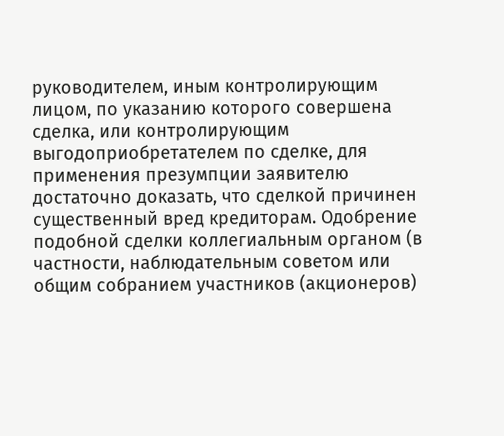руководителем, иным контролирующим лицом, по указанию которого совершена сделка, или контролирующим выгодоприобретателем по сделке, для применения презумпции заявителю достаточно доказать, что сделкой причинен существенный вред кредиторам. Одобрение подобной сделки коллегиальным органом (в частности, наблюдательным советом или общим собранием участников (акционеров)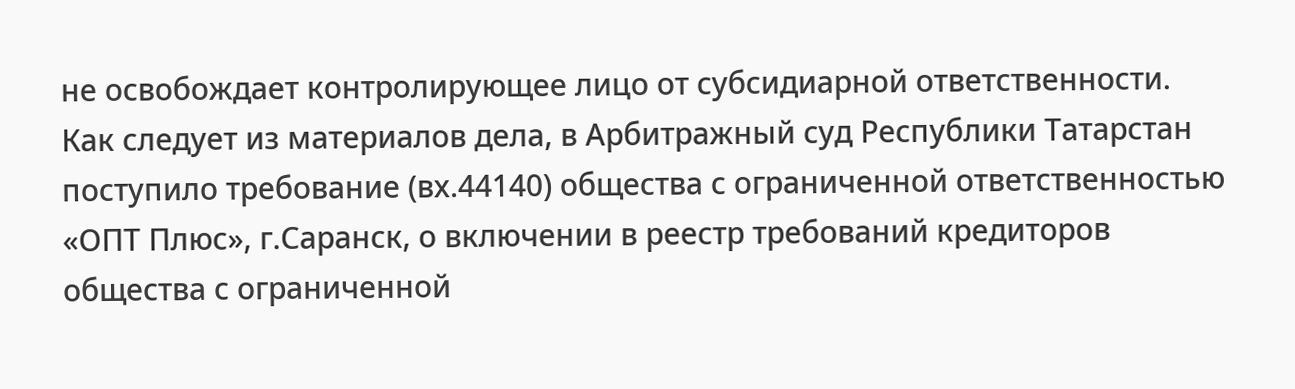не освобождает контролирующее лицо от субсидиарной ответственности. Как следует из материалов дела, в Арбитражный суд Республики Татарстан поступило требование (вх.44140) общества с ограниченной ответственностью «ОПТ Плюс», г.Саранск, о включении в реестр требований кредиторов общества с ограниченной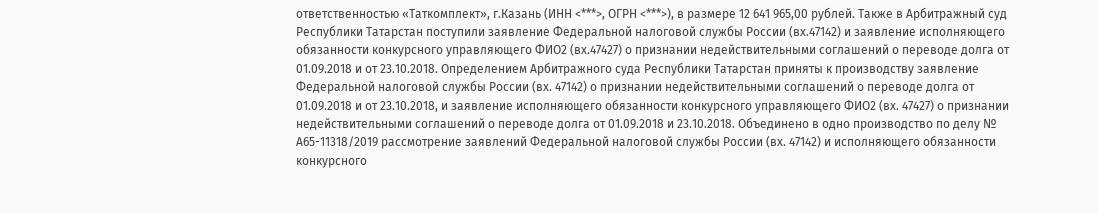ответственностью «Таткомплект», г.Казань (ИНН <***>, ОГРН <***>), в размере 12 641 965,00 рублей. Также в Арбитражный суд Республики Татарстан поступили заявление Федеральной налоговой службы России (вх.47142) и заявление исполняющего обязанности конкурсного управляющего ФИО2 (вх.47427) о признании недействительными соглашений о переводе долга от 01.09.2018 и от 23.10.2018. Определением Арбитражного суда Республики Татарстан приняты к производству заявление Федеральной налоговой службы России (вх. 47142) о признании недействительными соглашений о переводе долга от 01.09.2018 и от 23.10.2018, и заявление исполняющего обязанности конкурсного управляющего ФИО2 (вх. 47427) о признании недействительными соглашений о переводе долга от 01.09.2018 и 23.10.2018. Объединено в одно производство по делу № А65-11318/2019 рассмотрение заявлений Федеральной налоговой службы России (вх. 47142) и исполняющего обязанности конкурсного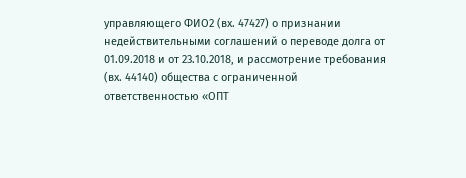управляющего ФИО2 (вх. 47427) о признании недействительными соглашений о переводе долга от 01.09.2018 и от 23.10.2018, и рассмотрение требования (вх. 44140) общества с ограниченной ответственностью «ОПТ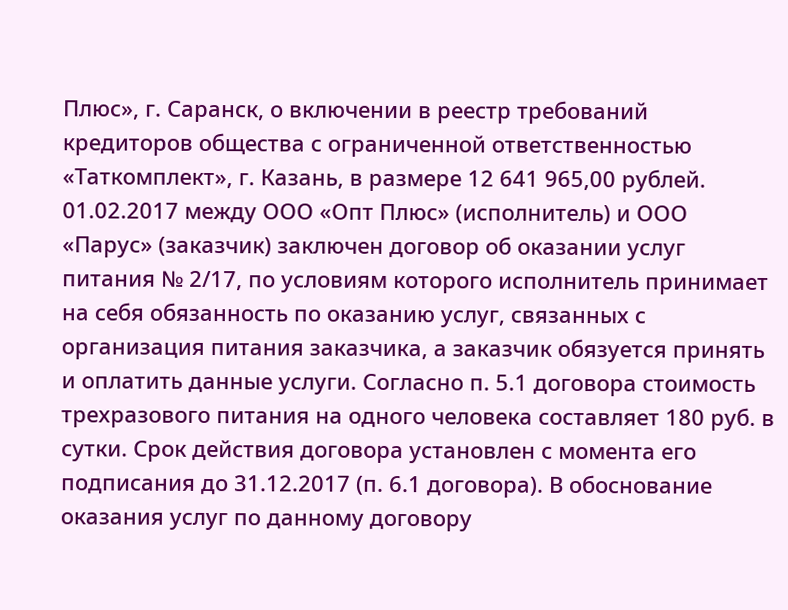Плюс», г. Саранск, о включении в реестр требований кредиторов общества с ограниченной ответственностью «Таткомплект», г. Казань, в размере 12 641 965,00 рублей. 01.02.2017 между ООО «Опт Плюс» (исполнитель) и ООО «Парус» (заказчик) заключен договор об оказании услуг питания № 2/17, по условиям которого исполнитель принимает на себя обязанность по оказанию услуг, связанных с организация питания заказчика, а заказчик обязуется принять и оплатить данные услуги. Согласно п. 5.1 договора стоимость трехразового питания на одного человека составляет 180 руб. в сутки. Срок действия договора установлен с момента его подписания до 31.12.2017 (п. 6.1 договора). В обоснование оказания услуг по данному договору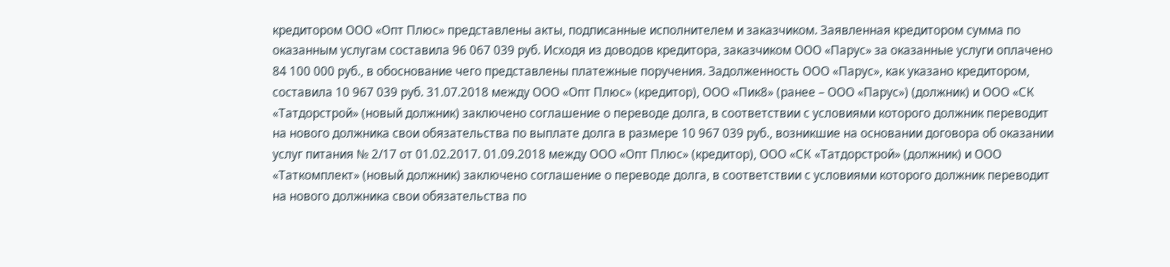кредитором ООО «Опт Плюс» представлены акты, подписанные исполнителем и заказчиком. Заявленная кредитором сумма по оказанным услугам составила 96 067 039 руб. Исходя из доводов кредитора, заказчиком ООО «Парус» за оказанные услуги оплачено 84 100 000 руб., в обоснование чего представлены платежные поручения. Задолженность ООО «Парус», как указано кредитором, составила 10 967 039 руб. 31.07.2018 между ООО «Опт Плюс» (кредитор), ООО «Пик8» (ранее – ООО «Парус») (должник) и ООО «СК «Татдорстрой» (новый должник) заключено соглашение о переводе долга, в соответствии с условиями которого должник переводит на нового должника свои обязательства по выплате долга в размере 10 967 039 руб., возникшие на основании договора об оказании услуг питания № 2/17 от 01.02.2017. 01.09.2018 между ООО «Опт Плюс» (кредитор), ООО «СК «Татдорстрой» (должник) и ООО «Таткомплект» (новый должник) заключено соглашение о переводе долга, в соответствии с условиями которого должник переводит на нового должника свои обязательства по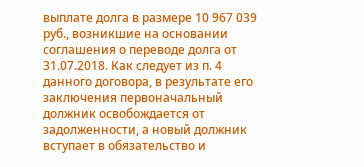выплате долга в размере 10 967 039 руб., возникшие на основании соглашения о переводе долга от 31.07.2018. Как следует из п. 4 данного договора, в результате его заключения первоначальный должник освобождается от задолженности, а новый должник вступает в обязательство и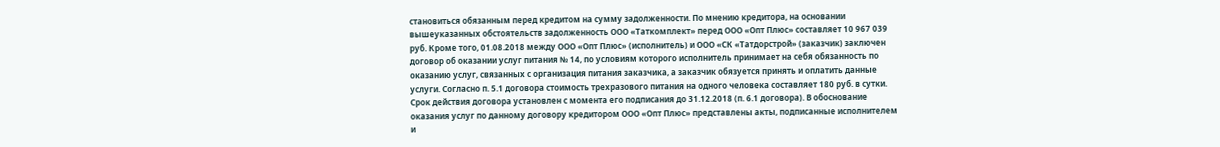становиться обязанным перед кредитом на сумму задолженности. По мнению кредитора, на основании вышеуказанных обстоятельств задолженность ООО «Таткомплект» перед ООО «Опт Плюс» составляет 10 967 039 руб. Кроме того, 01.08.2018 между ООО «Опт Плюс» (исполнитель) и ООО «СК «Татдорстрой» (заказчик) заключен договор об оказании услуг питания № 14, по условиям которого исполнитель принимает на себя обязанность по оказанию услуг, связанных с организация питания заказчика, а заказчик обязуется принять и оплатить данные услуги. Согласно п. 5.1 договора стоимость трехразового питания на одного человека составляет 180 руб. в сутки. Срок действия договора установлен с момента его подписания до 31.12.2018 (п. 6.1 договора). В обоснование оказания услуг по данному договору кредитором ООО «Опт Плюс» представлены акты, подписанные исполнителем и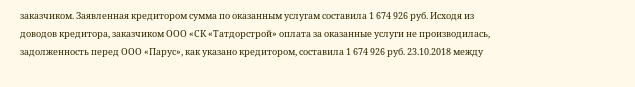заказчиком. Заявленная кредитором сумма по оказанным услугам составила 1 674 926 руб. Исходя из доводов кредитора, заказчиком ООО «СК «Татдорстрой» оплата за оказанные услуги не производилась, задолженность перед ООО «Парус», как указано кредитором, составила 1 674 926 руб. 23.10.2018 между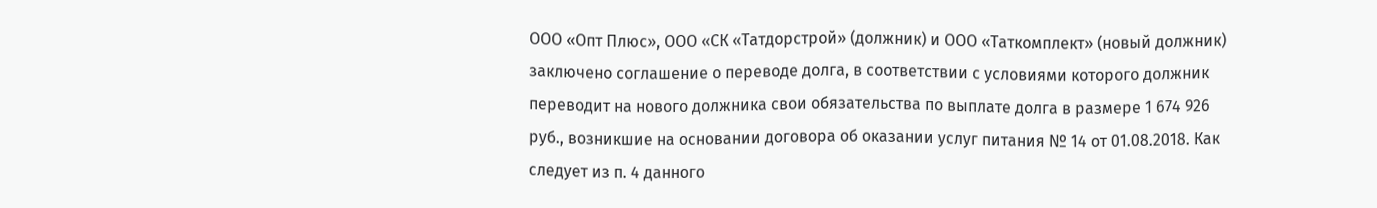ООО «Опт Плюс», ООО «СК «Татдорстрой» (должник) и ООО «Таткомплект» (новый должник) заключено соглашение о переводе долга, в соответствии с условиями которого должник переводит на нового должника свои обязательства по выплате долга в размере 1 674 926 руб., возникшие на основании договора об оказании услуг питания № 14 от 01.08.2018. Как следует из п. 4 данного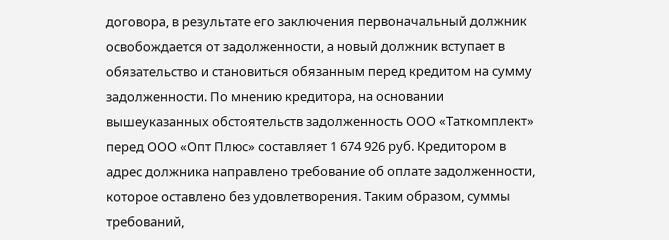договора, в результате его заключения первоначальный должник освобождается от задолженности, а новый должник вступает в обязательство и становиться обязанным перед кредитом на сумму задолженности. По мнению кредитора, на основании вышеуказанных обстоятельств задолженность ООО «Таткомплект» перед ООО «Опт Плюс» составляет 1 674 926 руб. Кредитором в адрес должника направлено требование об оплате задолженности, которое оставлено без удовлетворения. Таким образом, суммы требований,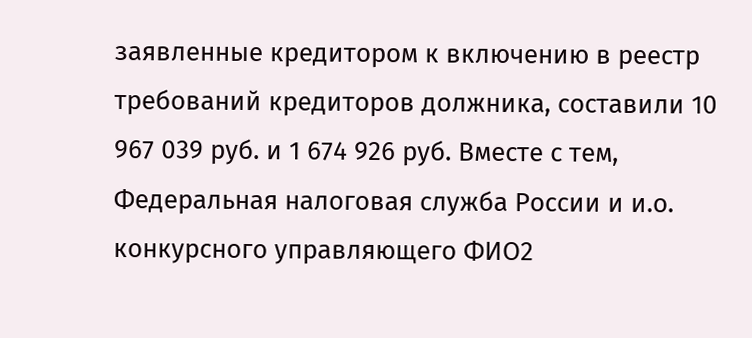заявленные кредитором к включению в реестр требований кредиторов должника, составили 10 967 039 руб. и 1 674 926 руб. Вместе с тем, Федеральная налоговая служба России и и.о. конкурсного управляющего ФИО2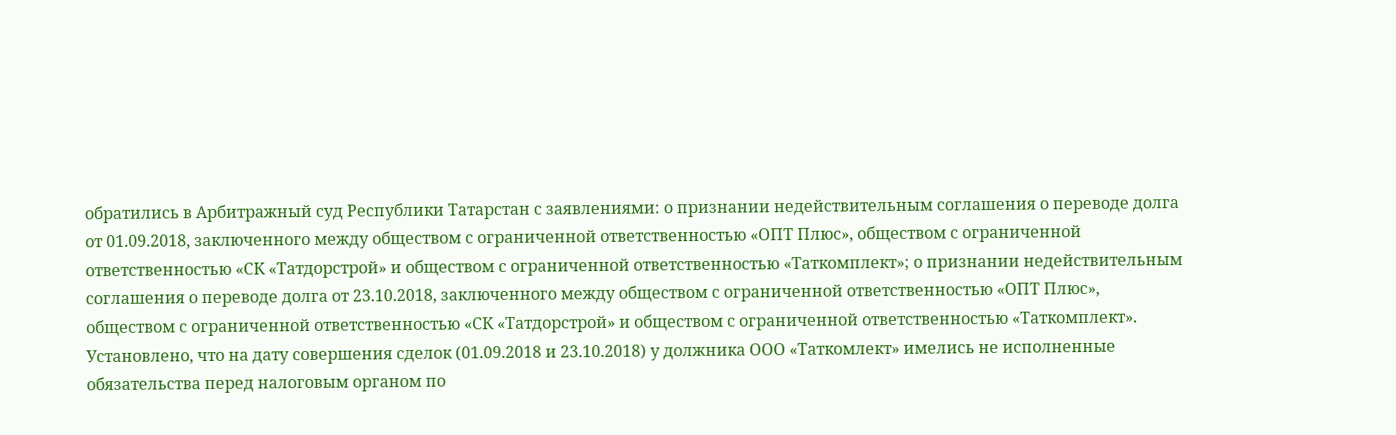обратились в Арбитражный суд Республики Татарстан с заявлениями: о признании недействительным соглашения о переводе долга от 01.09.2018, заключенного между обществом с ограниченной ответственностью «ОПТ Плюс», обществом с ограниченной ответственностью «СК «Татдорстрой» и обществом с ограниченной ответственностью «Таткомплект»; о признании недействительным соглашения о переводе долга от 23.10.2018, заключенного между обществом с ограниченной ответственностью «ОПТ Плюс», обществом с ограниченной ответственностью «СК «Татдорстрой» и обществом с ограниченной ответственностью «Таткомплект». Установлено, что на дату совершения сделок (01.09.2018 и 23.10.2018) у должника ООО «Таткомлект» имелись не исполненные обязательства перед налоговым органом по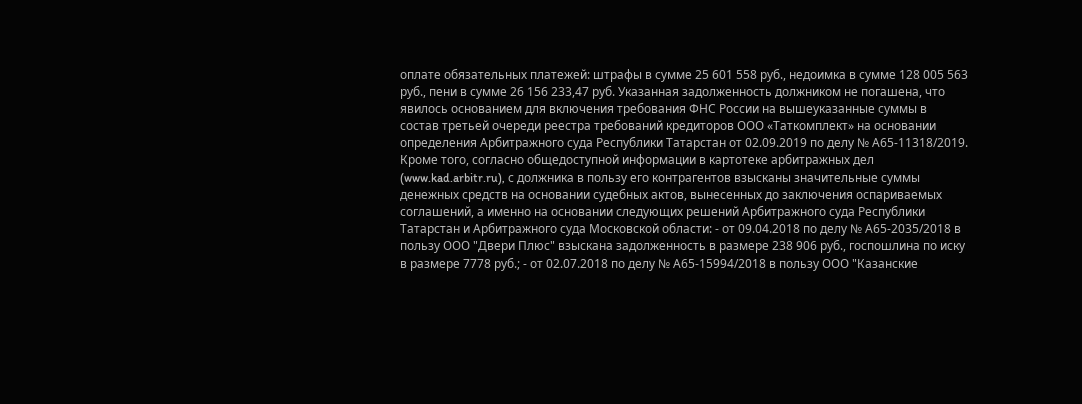оплате обязательных платежей: штрафы в сумме 25 601 558 руб., недоимка в сумме 128 005 563 руб., пени в сумме 26 156 233,47 руб. Указанная задолженность должником не погашена, что явилось основанием для включения требования ФНС России на вышеуказанные суммы в состав третьей очереди реестра требований кредиторов ООО «Таткомплект» на основании определения Арбитражного суда Республики Татарстан от 02.09.2019 по делу № А65-11318/2019. Кроме того, согласно общедоступной информации в картотеке арбитражных дел (www.kad.arbitr.ru), с должника в пользу его контрагентов взысканы значительные суммы денежных средств на основании судебных актов, вынесенных до заключения оспариваемых соглашений, а именно на основании следующих решений Арбитражного суда Республики Татарстан и Арбитражного суда Московской области: - от 09.04.2018 по делу № А65-2035/2018 в пользу ООО "Двери Плюс" взыскана задолженность в размере 238 906 руб., госпошлина по иску в размере 7778 руб.; - от 02.07.2018 по делу № А65-15994/2018 в пользу ООО "Казанские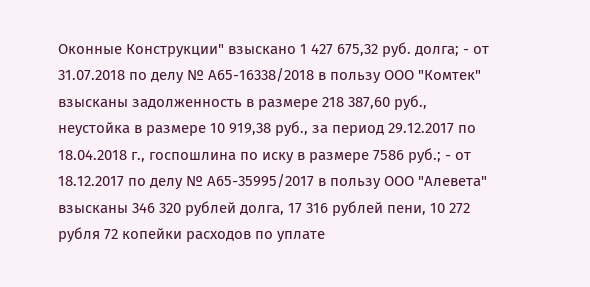Оконные Конструкции" взыскано 1 427 675,32 руб. долга; - от 31.07.2018 по делу № А65-16338/2018 в пользу ООО "Комтек" взысканы задолженность в размере 218 387,60 руб., неустойка в размере 10 919,38 руб., за период 29.12.2017 по 18.04.2018 г., госпошлина по иску в размере 7586 руб.; - от 18.12.2017 по делу № А65-35995/2017 в пользу ООО "Алевета" взысканы 346 320 рублей долга, 17 316 рублей пени, 10 272 рубля 72 копейки расходов по уплате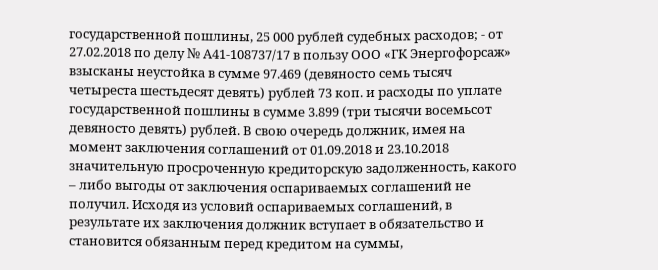государственной пошлины, 25 000 рублей судебных расходов; - от 27.02.2018 по делу № А41-108737/17 в пользу ООО «ГК Энергофорсаж» взысканы неустойка в сумме 97.469 (девяносто семь тысяч четыреста шестьдесят девять) рублей 73 коп. и расходы по уплате государственной пошлины в сумме 3.899 (три тысячи восемьсот девяносто девять) рублей. В свою очередь должник, имея на момент заключения соглашений от 01.09.2018 и 23.10.2018 значительную просроченную кредиторскую задолженность, какого – либо выгоды от заключения оспариваемых соглашений не получил. Исходя из условий оспариваемых соглашений, в результате их заключения должник вступает в обязательство и становится обязанным перед кредитом на суммы,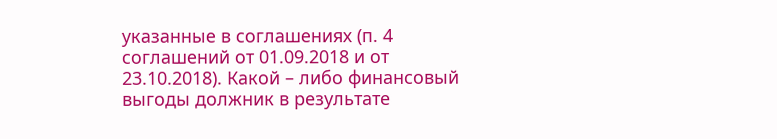указанные в соглашениях (п. 4 соглашений от 01.09.2018 и от 23.10.2018). Какой – либо финансовый выгоды должник в результате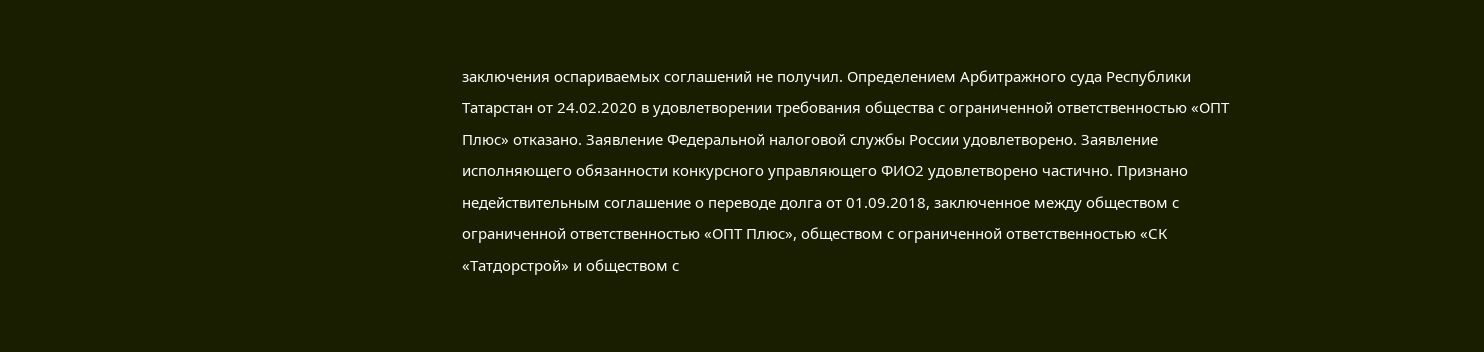заключения оспариваемых соглашений не получил. Определением Арбитражного суда Республики Татарстан от 24.02.2020 в удовлетворении требования общества с ограниченной ответственностью «ОПТ Плюс» отказано. Заявление Федеральной налоговой службы России удовлетворено. Заявление исполняющего обязанности конкурсного управляющего ФИО2 удовлетворено частично. Признано недействительным соглашение о переводе долга от 01.09.2018, заключенное между обществом с ограниченной ответственностью «ОПТ Плюс», обществом с ограниченной ответственностью «СК «Татдорстрой» и обществом с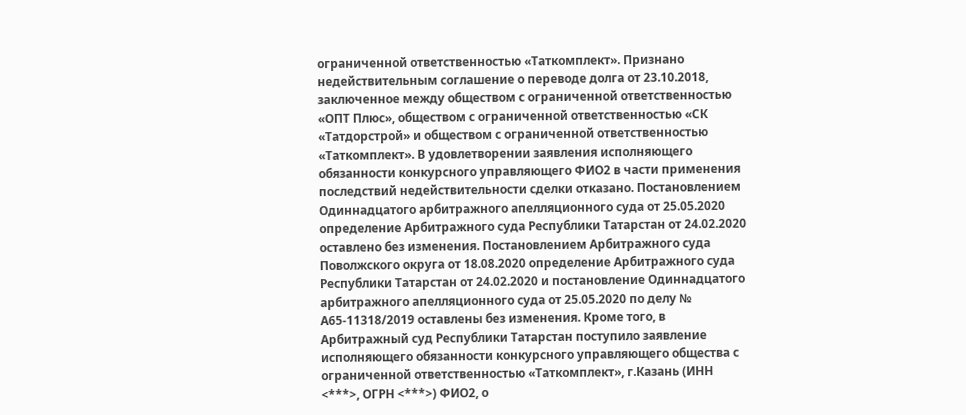ограниченной ответственностью «Таткомплект». Признано недействительным соглашение о переводе долга от 23.10.2018, заключенное между обществом с ограниченной ответственностью «ОПТ Плюс», обществом с ограниченной ответственностью «СК «Татдорстрой» и обществом с ограниченной ответственностью «Таткомплект». В удовлетворении заявления исполняющего обязанности конкурсного управляющего ФИО2 в части применения последствий недействительности сделки отказано. Постановлением Одиннадцатого арбитражного апелляционного суда от 25.05.2020 определение Арбитражного суда Республики Татарстан от 24.02.2020 оставлено без изменения. Постановлением Арбитражного суда Поволжского округа от 18.08.2020 определение Арбитражного суда Республики Татарстан от 24.02.2020 и постановление Одиннадцатого арбитражного апелляционного суда от 25.05.2020 по делу № А65-11318/2019 оставлены без изменения. Кроме того, в Арбитражный суд Республики Татарстан поступило заявление исполняющего обязанности конкурсного управляющего общества с ограниченной ответственностью «Таткомплект», г.Казань (ИНН <***>, ОГРН <***>) ФИО2, о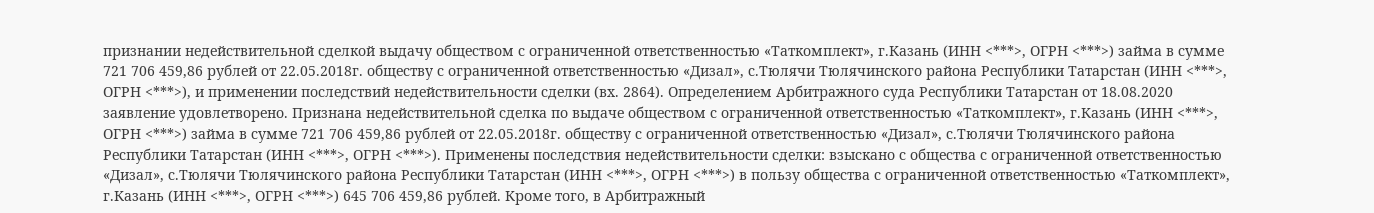признании недействительной сделкой выдачу обществом с ограниченной ответственностью «Таткомплект», г.Казань (ИНН <***>, ОГРН <***>) займа в сумме 721 706 459,86 рублей от 22.05.2018г. обществу с ограниченной ответственностью «Дизал», с.Тюлячи Тюлячинского района Республики Татарстан (ИНН <***>, ОГРН <***>), и применении последствий недействительности сделки (вх. 2864). Определением Арбитражного суда Республики Татарстан от 18.08.2020 заявление удовлетворено. Признана недействительной сделка по выдаче обществом с ограниченной ответственностью «Таткомплект», г.Казань (ИНН <***>, ОГРН <***>) займа в сумме 721 706 459,86 рублей от 22.05.2018г. обществу с ограниченной ответственностью «Дизал», с.Тюлячи Тюлячинского района Республики Татарстан (ИНН <***>, ОГРН <***>). Применены последствия недействительности сделки: взыскано с общества с ограниченной ответственностью «Дизал», с.Тюлячи Тюлячинского района Республики Татарстан (ИНН <***>, ОГРН <***>) в пользу общества с ограниченной ответственностью «Таткомплект», г.Казань (ИНН <***>, ОГРН <***>) 645 706 459,86 рублей. Кроме того, в Арбитражный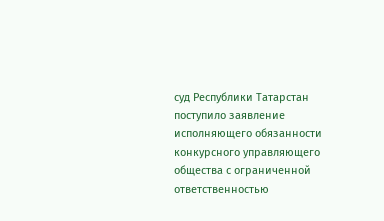суд Республики Татарстан поступило заявление исполняющего обязанности конкурсного управляющего общества с ограниченной ответственностью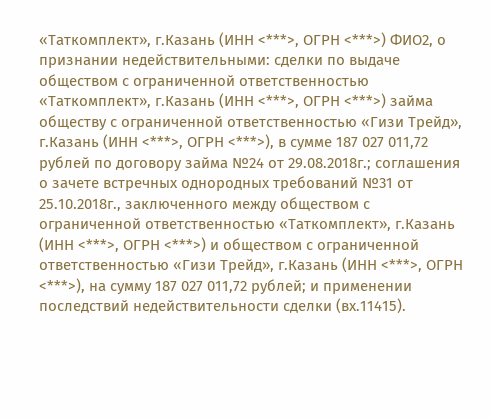«Таткомплект», г.Казань (ИНН <***>, ОГРН <***>) ФИО2, о признании недействительными: сделки по выдаче обществом с ограниченной ответственностью «Таткомплект», г.Казань (ИНН <***>, ОГРН <***>) займа обществу с ограниченной ответственностью «Гизи Трейд», г.Казань (ИНН <***>, ОГРН <***>), в сумме 187 027 011,72 рублей по договору займа №24 от 29.08.2018г.; соглашения о зачете встречных однородных требований №31 от 25.10.2018г., заключенного между обществом с ограниченной ответственностью «Таткомплект», г.Казань (ИНН <***>, ОГРН <***>) и обществом с ограниченной ответственностью «Гизи Трейд», г.Казань (ИНН <***>, ОГРН <***>), на сумму 187 027 011,72 рублей; и применении последствий недействительности сделки (вх.11415).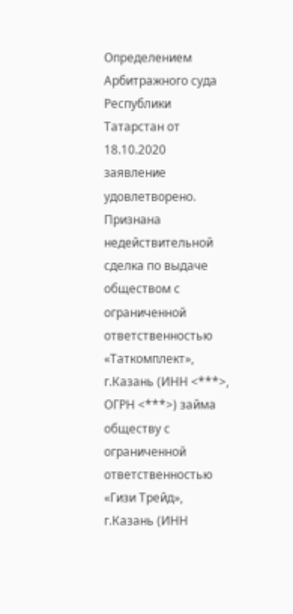Определением Арбитражного суда Республики Татарстан от 18.10.2020 заявление удовлетворено. Признана недействительной сделка по выдаче обществом с ограниченной ответственностью «Таткомплект», г.Казань (ИНН <***>, ОГРН <***>) займа обществу с ограниченной ответственностью «Гизи Трейд», г.Казань (ИНН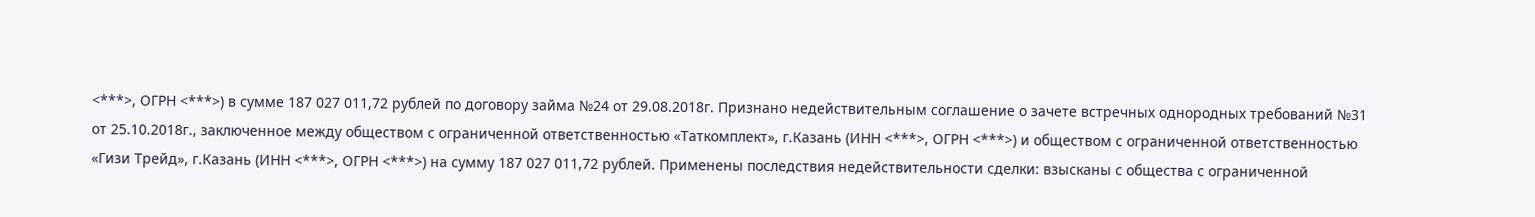<***>, ОГРН <***>) в сумме 187 027 011,72 рублей по договору займа №24 от 29.08.2018г. Признано недействительным соглашение о зачете встречных однородных требований №31 от 25.10.2018г., заключенное между обществом с ограниченной ответственностью «Таткомплект», г.Казань (ИНН <***>, ОГРН <***>) и обществом с ограниченной ответственностью «Гизи Трейд», г.Казань (ИНН <***>, ОГРН <***>) на сумму 187 027 011,72 рублей. Применены последствия недействительности сделки: взысканы с общества с ограниченной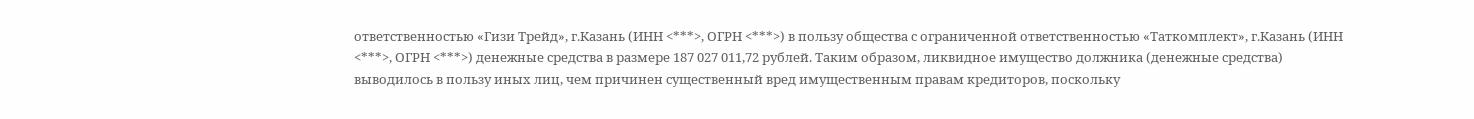ответственностью «Гизи Трейд», г.Казань (ИНН <***>, ОГРН <***>) в пользу общества с ограниченной ответственностью «Таткомплект», г.Казань (ИНН <***>, ОГРН <***>) денежные средства в размере 187 027 011,72 рублей. Таким образом, ликвидное имущество должника (денежные средства) выводилось в пользу иных лиц, чем причинен существенный вред имущественным правам кредиторов, поскольку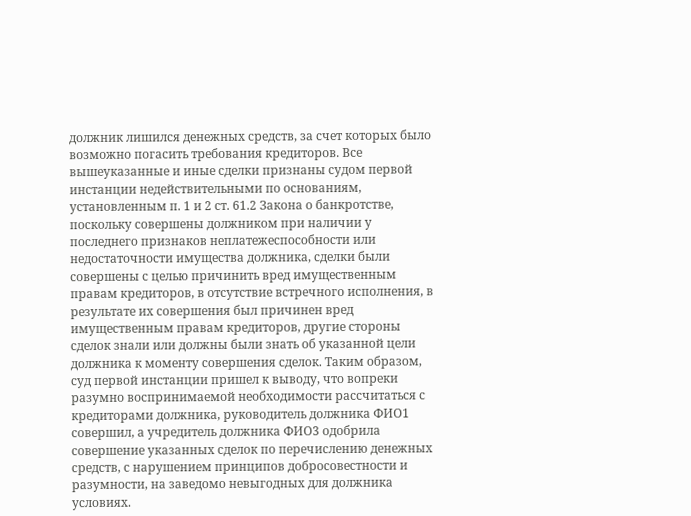должник лишился денежных средств, за счет которых было возможно погасить требования кредиторов. Все вышеуказанные и иные сделки признаны судом первой инстанции недействительными по основаниям, установленным п. 1 и 2 ст. 61.2 Закона о банкротстве, поскольку совершены должником при наличии у последнего признаков неплатежеспособности или недостаточности имущества должника, сделки были совершены с целью причинить вред имущественным правам кредиторов, в отсутствие встречного исполнения, в результате их совершения был причинен вред имущественным правам кредиторов, другие стороны сделок знали или должны были знать об указанной цели должника к моменту совершения сделок. Таким образом, суд первой инстанции пришел к выводу, что вопреки разумно воспринимаемой необходимости рассчитаться с кредиторами должника, руководитель должника ФИО1 совершил, а учредитель должника ФИО3 одобрила совершение указанных сделок по перечислению денежных средств, с нарушением принципов добросовестности и разумности, на заведомо невыгодных для должника условиях.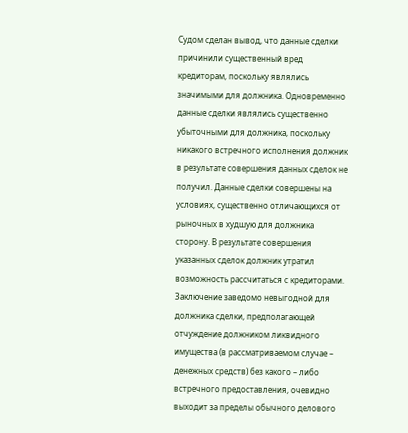Судом сделан вывод, что данные сделки причинили существенный вред кредиторам, поскольку являлись значимыми для должника. Одновременно данные сделки являлись существенно убыточными для должника, поскольку никакого встречного исполнения должник в результате совершения данных сделок не получил. Данные сделки совершены на условиях, существенно отличающихся от рыночных в худшую для должника сторону. В результате совершения указанных сделок должник утратил возможность рассчитаться с кредиторами. Заключение заведомо невыгодной для должника сделки, предполагающей отчуждение должником ликвидного имущества (в рассматриваемом случае – денежных средств) без какого – либо встречного предоставления, очевидно выходит за пределы обычного делового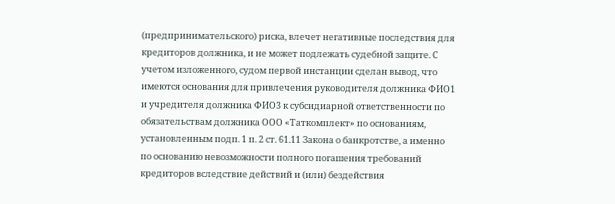(предпринимательского) риска, влечет негативные последствия для кредиторов должника, и не может подлежать судебной защите. С учетом изложенного, судом первой инстанции сделан вывод, что имеются основания для привлечения руководителя должника ФИО1 и учредителя должника ФИО3 к субсидиарной ответственности по обязательствам должника ООО «Таткомплект» по основаниям, установленным подп. 1 п. 2 ст. 61.11 Закона о банкротстве, а именно по основанию невозможности полного погашения требований кредиторов вследствие действий и (или) бездействия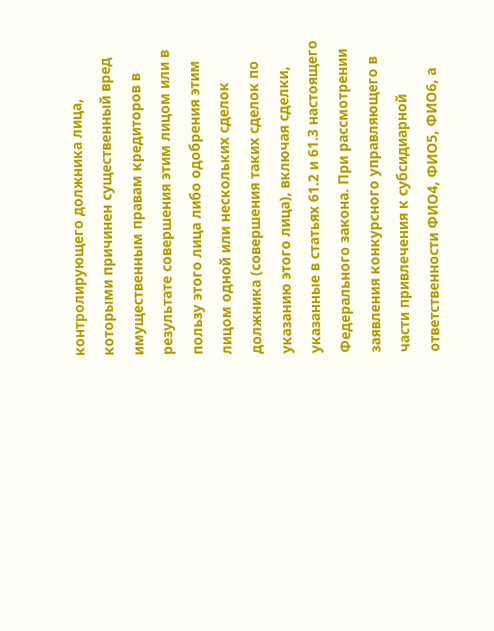контролирующего должника лица, которыми причинен существенный вред имущественным правам кредиторов в результате совершения этим лицом или в пользу этого лица либо одобрения этим лицом одной или нескольких сделок должника (совершения таких сделок по указанию этого лица), включая сделки, указанные в статьях 61.2 и 61.3 настоящего Федерального закона. При рассмотрении заявления конкурсного управляющего в части привлечения к субсидиарной ответственности ФИО4, ФИО5, ФИО6, а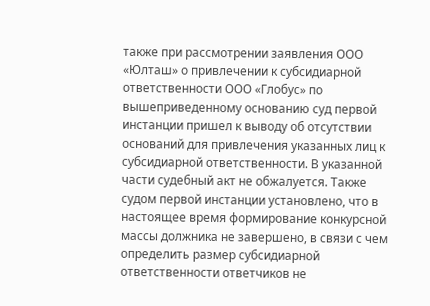также при рассмотрении заявления ООО «Юлташ» о привлечении к субсидиарной ответственности ООО «Глобус» по вышеприведенному основанию суд первой инстанции пришел к выводу об отсутствии оснований для привлечения указанных лиц к субсидиарной ответственности. В указанной части судебный акт не обжалуется. Также судом первой инстанции установлено, что в настоящее время формирование конкурсной массы должника не завершено, в связи с чем определить размер субсидиарной ответственности ответчиков не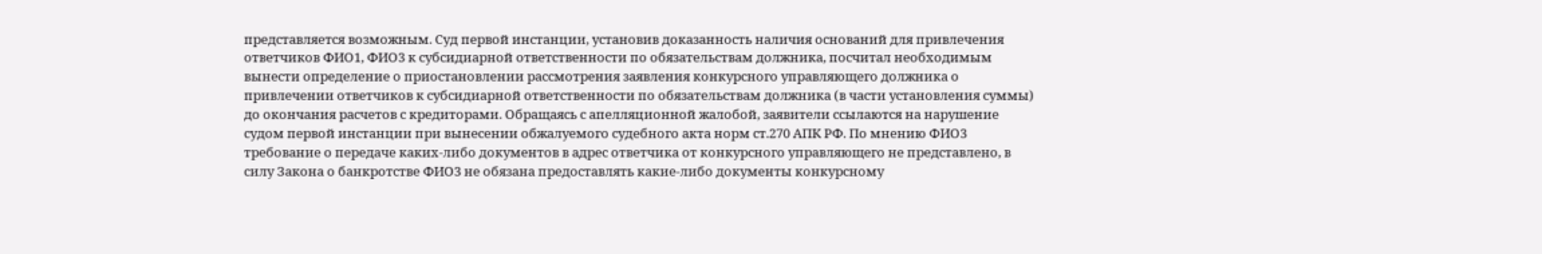представляется возможным. Суд первой инстанции, установив доказанность наличия оснований для привлечения ответчиков ФИО1, ФИО3 к субсидиарной ответственности по обязательствам должника, посчитал необходимым вынести определение о приостановлении рассмотрения заявления конкурсного управляющего должника о привлечении ответчиков к субсидиарной ответственности по обязательствам должника (в части установления суммы) до окончания расчетов с кредиторами. Обращаясь с апелляционной жалобой, заявители ссылаются на нарушение судом первой инстанции при вынесении обжалуемого судебного акта норм ст.270 АПК РФ. По мнению ФИО3 требование о передаче каких-либо документов в адрес ответчика от конкурсного управляющего не представлено, в силу Закона о банкротстве ФИО3 не обязана предоставлять какие-либо документы конкурсному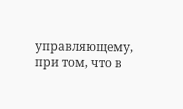управляющему, при том, что в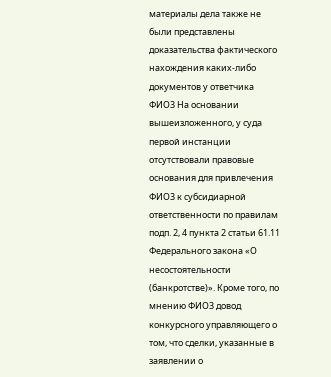материалы дела также не были представлены доказательства фактического нахождения каких-либо документов у ответчика ФИО3 На основании вышеизложенного, у суда первой инстанции отсутствовали правовые основания для привлечения ФИО3 к субсидиарной ответственности по правилам подп. 2, 4 пункта 2 статьи 61.11 Федерального закона «О несостоятельности (банкротстве)». Кроме того, по мнению ФИО3 довод конкурсного управляющего о том, что сделки, указанные в заявлении о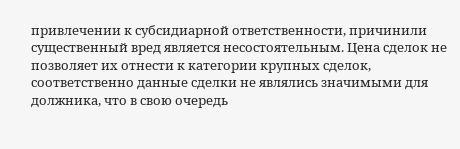привлечении к субсидиарной ответственности, причинили существенный вред является несостоятельным. Цена сделок не позволяет их отнести к категории крупных сделок, соответственно данные сделки не являлись значимыми для должника, что в свою очередь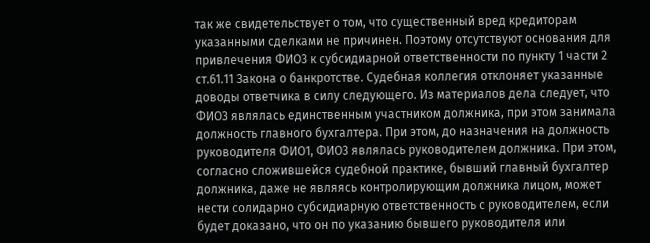так же свидетельствует о том, что существенный вред кредиторам указанными сделками не причинен. Поэтому отсутствуют основания для привлечения ФИО3 к субсидиарной ответственности по пункту 1 части 2 ст.61.11 Закона о банкротстве. Судебная коллегия отклоняет указанные доводы ответчика в силу следующего. Из материалов дела следует, что ФИО3 являлась единственным участником должника, при этом занимала должность главного бухгалтера. При этом, до назначения на должность руководителя ФИО1, ФИО3 являлась руководителем должника. При этом, согласно сложившейся судебной практике, бывший главный бухгалтер должника, даже не являясь контролирующим должника лицом, может нести солидарно субсидиарную ответственность с руководителем, если будет доказано, что он по указанию бывшего руководителя или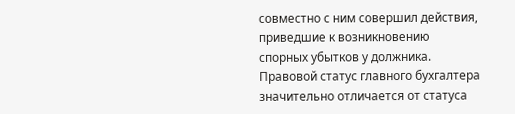совместно с ним совершил действия, приведшие к возникновению спорных убытков у должника. Правовой статус главного бухгалтера значительно отличается от статуса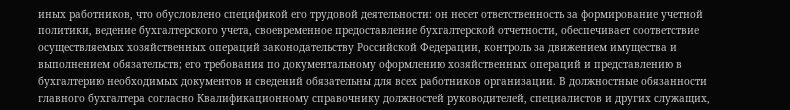иных работников, что обусловлено спецификой его трудовой деятельности: он несет ответственность за формирование учетной политики, ведение бухгалтерского учета, своевременное предоставление бухгалтерской отчетности, обеспечивает соответствие осуществляемых хозяйственных операций законодательству Российской Федерации, контроль за движением имущества и выполнением обязательств; его требования по документальному оформлению хозяйственных операций и представлению в бухгалтерию необходимых документов и сведений обязательны для всех работников организации. В должностные обязанности главного бухгалтера согласно Квалификационному справочнику должностей руководителей, специалистов и других служащих,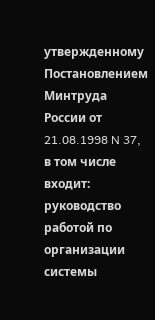утвержденному Постановлением Минтруда России от 21.08.1998 N 37, в том числе входит: руководство работой по организации системы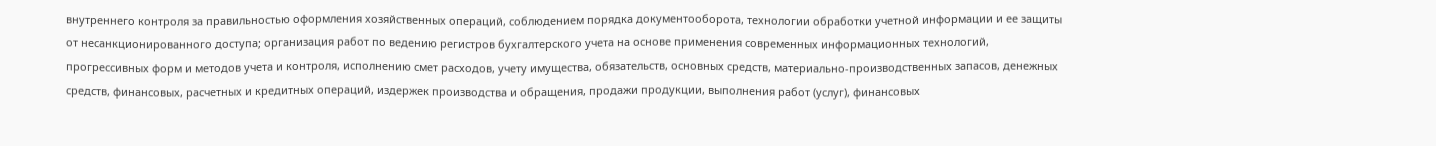внутреннего контроля за правильностью оформления хозяйственных операций, соблюдением порядка документооборота, технологии обработки учетной информации и ее защиты от несанкционированного доступа; организация работ по ведению регистров бухгалтерского учета на основе применения современных информационных технологий, прогрессивных форм и методов учета и контроля, исполнению смет расходов, учету имущества, обязательств, основных средств, материально-производственных запасов, денежных средств, финансовых, расчетных и кредитных операций, издержек производства и обращения, продажи продукции, выполнения работ (услуг), финансовых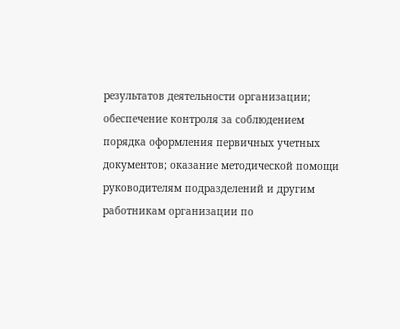результатов деятельности организации; обеспечение контроля за соблюдением порядка оформления первичных учетных документов; оказание методической помощи руководителям подразделений и другим работникам организации по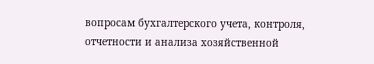вопросам бухгалтерского учета, контроля, отчетности и анализа хозяйственной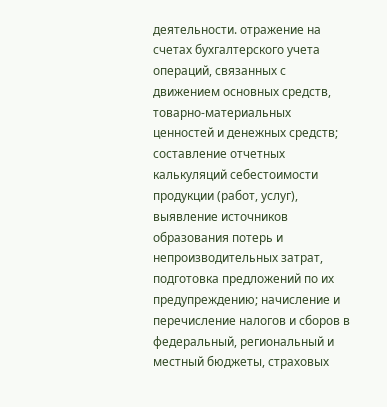деятельности. отражение на счетах бухгалтерского учета операций, связанных с движением основных средств, товарно-материальных ценностей и денежных средств; составление отчетных калькуляций себестоимости продукции (работ, услуг), выявление источников образования потерь и непроизводительных затрат, подготовка предложений по их предупреждению; начисление и перечисление налогов и сборов в федеральный, региональный и местный бюджеты, страховых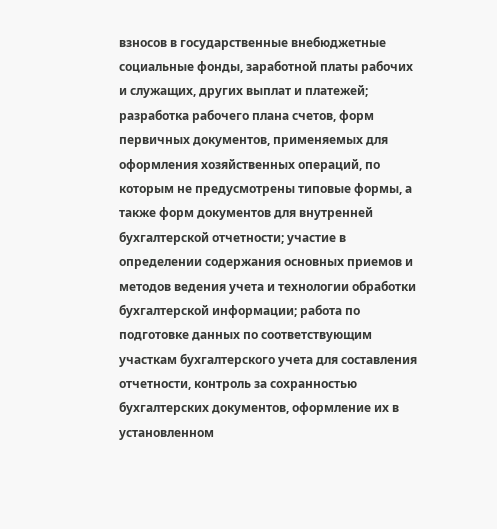взносов в государственные внебюджетные социальные фонды, заработной платы рабочих и служащих, других выплат и платежей; разработка рабочего плана счетов, форм первичных документов, применяемых для оформления хозяйственных операций, по которым не предусмотрены типовые формы, а также форм документов для внутренней бухгалтерской отчетности; участие в определении содержания основных приемов и методов ведения учета и технологии обработки бухгалтерской информации; работа по подготовке данных по соответствующим участкам бухгалтерского учета для составления отчетности, контроль за сохранностью бухгалтерских документов, оформление их в установленном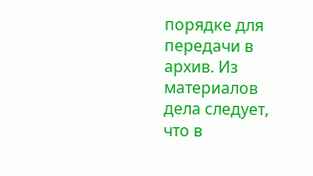порядке для передачи в архив. Из материалов дела следует, что в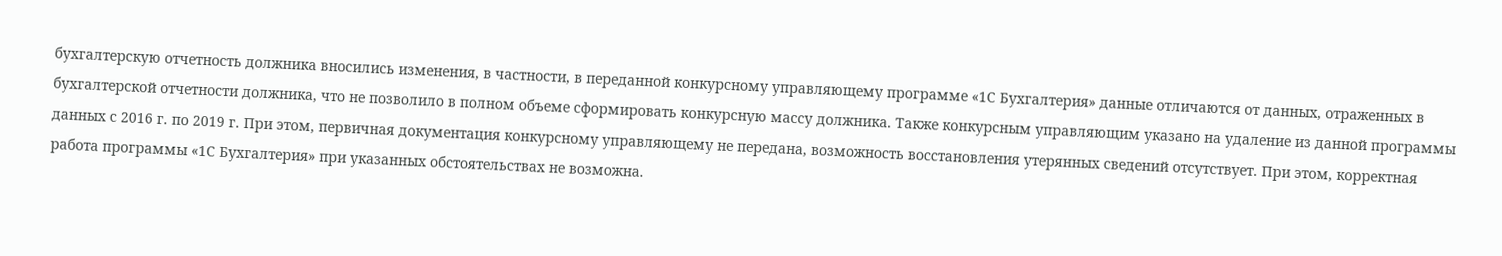бухгалтерскую отчетность должника вносились изменения, в частности, в переданной конкурсному управляющему программе «1С Бухгалтерия» данные отличаются от данных, отраженных в бухгалтерской отчетности должника, что не позволило в полном объеме сформировать конкурсную массу должника. Также конкурсным управляющим указано на удаление из данной программы данных с 2016 г. по 2019 г. При этом, первичная документация конкурсному управляющему не передана, возможность восстановления утерянных сведений отсутствует. При этом, корректная работа программы «1С Бухгалтерия» при указанных обстоятельствах не возможна.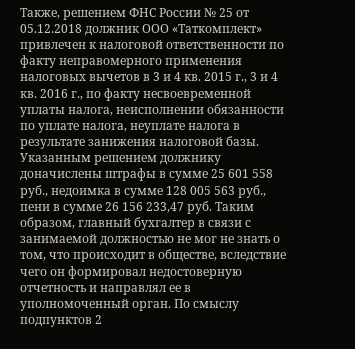Также, решением ФНС России № 25 от 05.12.2018 должник ООО «Таткомплект» привлечен к налоговой ответственности по факту неправомерного применения налоговых вычетов в 3 и 4 кв. 2015 г., 3 и 4 кв. 2016 г., по факту несвоевременной уплаты налога, неисполнении обязанности по уплате налога, неуплате налога в результате занижения налоговой базы. Указанным решением должнику доначислены штрафы в сумме 25 601 558 руб., недоимка в сумме 128 005 563 руб., пени в сумме 26 156 233,47 руб. Таким образом, главный бухгалтер в связи с занимаемой должностью не мог не знать о том, что происходит в обществе, вследствие чего он формировал недостоверную отчетность и направлял ее в уполномоченный орган. По смыслу подпунктов 2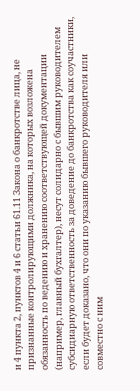и 4 пункта 2, пунктов 4 и 6 статьи 61.11 Закона о банкротстве лица, не признанные контролирующими должника, на которых возложена обязанность по ведению и хранению соответствующей документации (например, главный бухгалтер), несут солидарно с бывшим руководителем субсидиарную ответственность за доведение до банкротства как соучастники, если будет доказано, что они по указанию бывшего руководителя или совместно с ним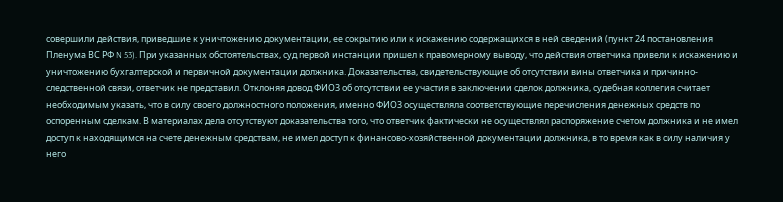совершили действия, приведшие к уничтожению документации, ее сокрытию или к искажению содержащихся в ней сведений (пункт 24 постановления Пленума ВС РФ N 53). При указанных обстоятельствах, суд первой инстанции пришел к правомерному выводу, что действия ответчика привели к искажению и уничтожению бухгалтерской и первичной документации должника. Доказательства, свидетельствующие об отсутствии вины ответчика и причинно-следственной связи, ответчик не представил. Отклоняя довод ФИО3 об отсутствии ее участия в заключении сделок должника, судебная коллегия считает необходимым указать, что в силу своего должностного положения, именно ФИО3 осуществляла соответствующие перечисления денежных средств по оспоренным сделкам. В материалах дела отсутствуют доказательства того, что ответчик фактически не осуществлял распоряжение счетом должника и не имел доступ к находящимся на счете денежным средствам, не имел доступ к финансово-хозяйственной документации должника, в то время как в силу наличия у него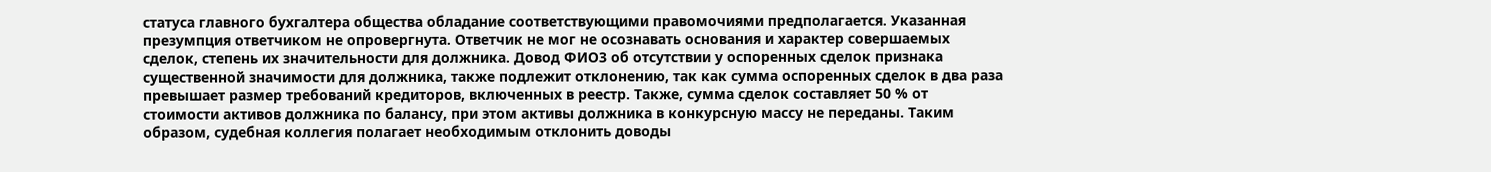статуса главного бухгалтера общества обладание соответствующими правомочиями предполагается. Указанная презумпция ответчиком не опровергнута. Ответчик не мог не осознавать основания и характер совершаемых сделок, степень их значительности для должника. Довод ФИО3 об отсутствии у оспоренных сделок признака существенной значимости для должника, также подлежит отклонению, так как сумма оспоренных сделок в два раза превышает размер требований кредиторов, включенных в реестр. Также, сумма сделок составляет 50 % от стоимости активов должника по балансу, при этом активы должника в конкурсную массу не переданы. Таким образом, судебная коллегия полагает необходимым отклонить доводы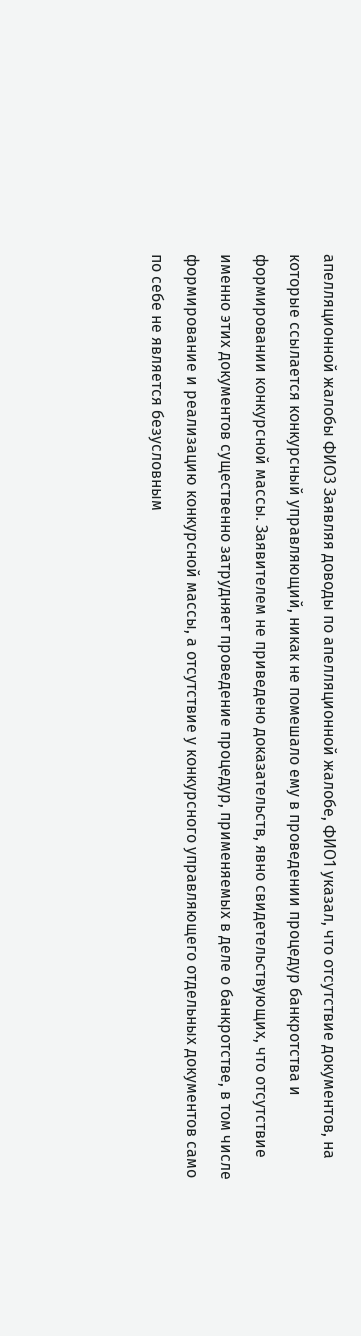апелляционной жалобы ФИО3 Заявляя доводы по апелляционной жалобе, ФИО1 указал, что отсутствие документов, на которые ссылается конкурсный управляющий, никак не помешало ему в проведении процедур банкротства и формировании конкурсной массы. Заявителем не приведено доказательств, явно свидетельствующих, что отсутствие именно этих документов существенно затрудняет проведение процедур, применяемых в деле о банкротстве, в том числе формирование и реализацию конкурсной массы, а отсутствие у конкурсного управляющего отдельных документов само по себе не является безусловным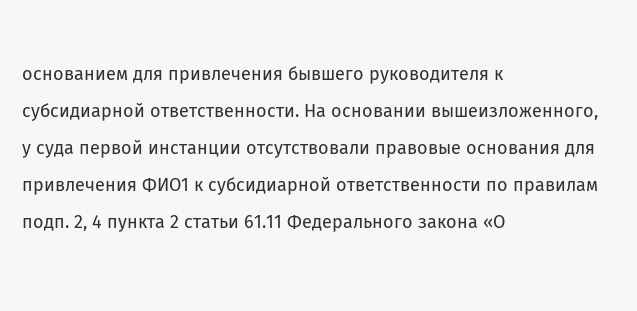основанием для привлечения бывшего руководителя к субсидиарной ответственности. На основании вышеизложенного, у суда первой инстанции отсутствовали правовые основания для привлечения ФИО1 к субсидиарной ответственности по правилам подп. 2, 4 пункта 2 статьи 61.11 Федерального закона «О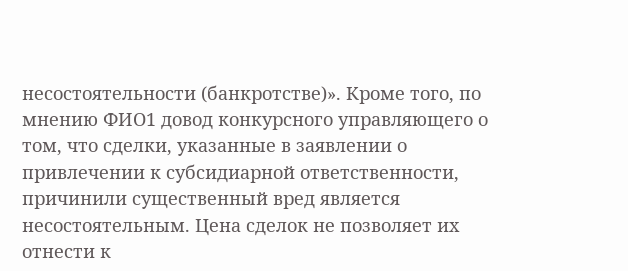несостоятельности (банкротстве)». Кроме того, по мнению ФИО1 довод конкурсного управляющего о том, что сделки, указанные в заявлении о привлечении к субсидиарной ответственности, причинили существенный вред является несостоятельным. Цена сделок не позволяет их отнести к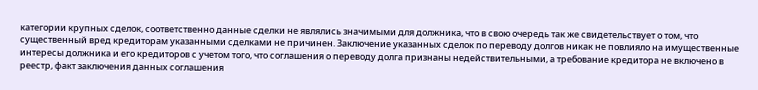категории крупных сделок, соответственно данные сделки не являлись значимыми для должника, что в свою очередь так же свидетельствует о том, что существенный вред кредиторам указанными сделками не причинен. Заключение указанных сделок по переводу долгов никак не повлияло на имущественные интересы должника и его кредиторов с учетом того, что соглашения о переводу долга признаны недействительными, а требование кредитора не включено в реестр, факт заключения данных соглашения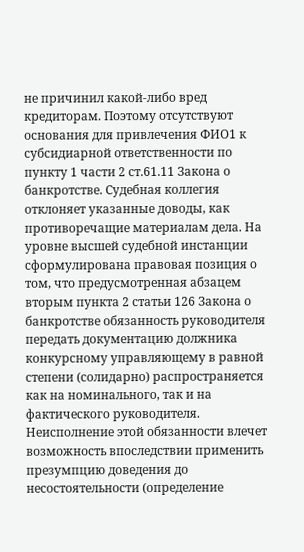не причинил какой-либо вред кредиторам. Поэтому отсутствуют основания для привлечения ФИО1 к субсидиарной ответственности по пункту 1 части 2 ст.61.11 Закона о банкротстве. Судебная коллегия отклоняет указанные доводы, как противоречащие материалам дела. На уровне высшей судебной инстанции сформулирована правовая позиция о том, что предусмотренная абзацем вторым пункта 2 статьи 126 Закона о банкротстве обязанность руководителя передать документацию должника конкурсному управляющему в равной степени (солидарно) распространяется как на номинального, так и на фактического руководителя. Неисполнение этой обязанности влечет возможность впоследствии применить презумпцию доведения до несостоятельности (определение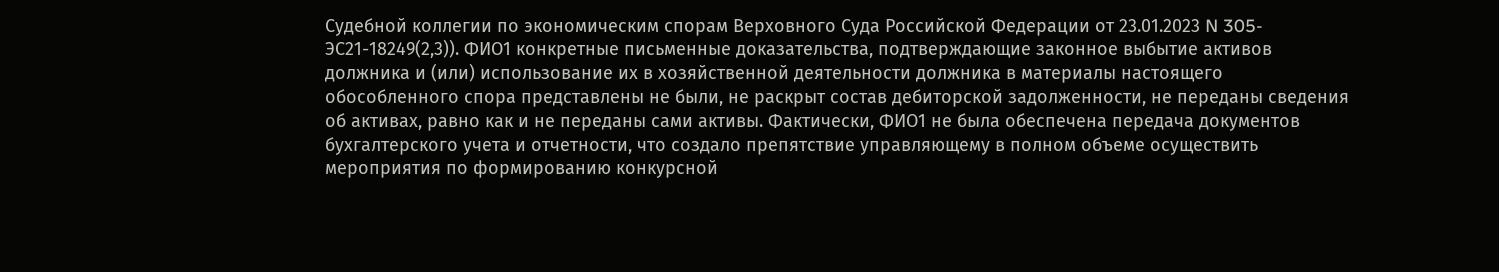Судебной коллегии по экономическим спорам Верховного Суда Российской Федерации от 23.01.2023 N 305-ЭС21-18249(2,3)). ФИО1 конкретные письменные доказательства, подтверждающие законное выбытие активов должника и (или) использование их в хозяйственной деятельности должника в материалы настоящего обособленного спора представлены не были, не раскрыт состав дебиторской задолженности, не переданы сведения об активах, равно как и не переданы сами активы. Фактически, ФИО1 не была обеспечена передача документов бухгалтерского учета и отчетности, что создало препятствие управляющему в полном объеме осуществить мероприятия по формированию конкурсной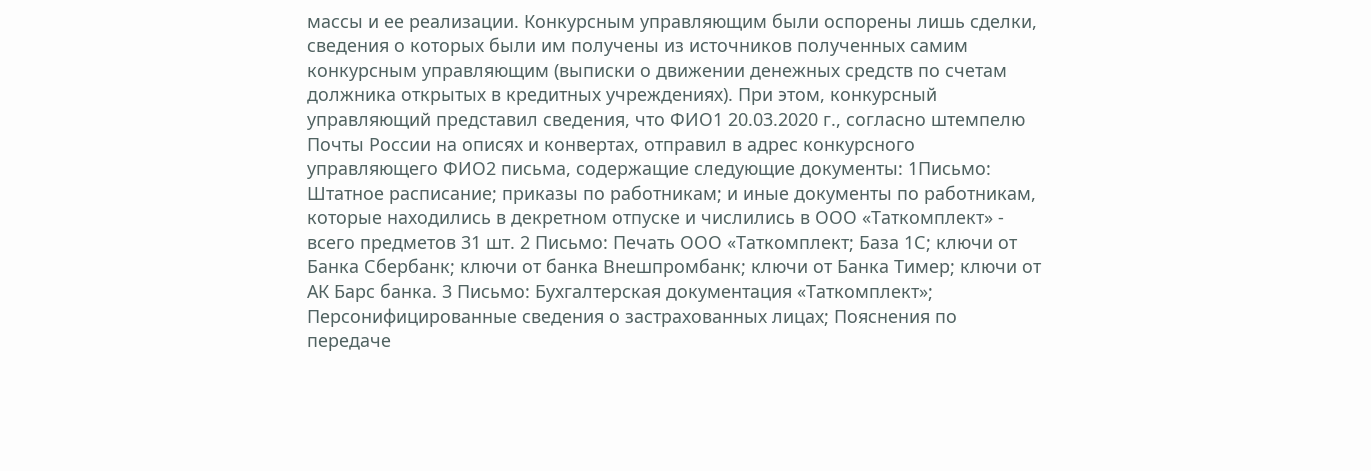массы и ее реализации. Конкурсным управляющим были оспорены лишь сделки, сведения о которых были им получены из источников полученных самим конкурсным управляющим (выписки о движении денежных средств по счетам должника открытых в кредитных учреждениях). При этом, конкурсный управляющий представил сведения, что ФИО1 20.03.2020 г., согласно штемпелю Почты России на описях и конвертах, отправил в адрес конкурсного управляющего ФИО2 письма, содержащие следующие документы: 1Письмо: Штатное расписание; приказы по работникам; и иные документы по работникам, которые находились в декретном отпуске и числились в ООО «Таткомплект» - всего предметов 31 шт. 2 Письмо: Печать ООО «Таткомплект; База 1С; ключи от Банка Сбербанк; ключи от банка Внешпромбанк; ключи от Банка Тимер; ключи от АК Барс банка. 3 Письмо: Бухгалтерская документация «Таткомплект»; Персонифицированные сведения о застрахованных лицах; Пояснения по передаче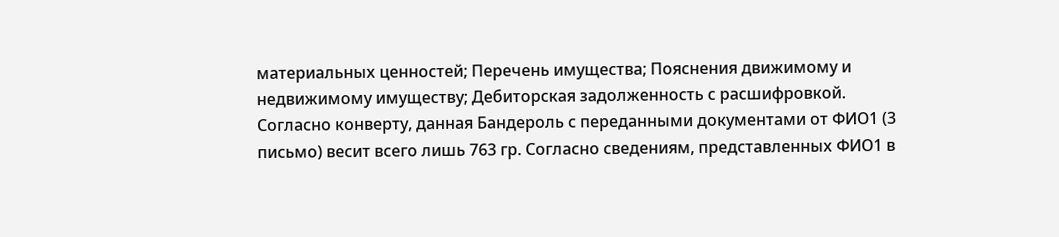материальных ценностей; Перечень имущества; Пояснения движимому и недвижимому имуществу; Дебиторская задолженность с расшифровкой. Согласно конверту, данная Бандероль с переданными документами от ФИО1 (3 письмо) весит всего лишь 763 гр. Согласно сведениям, представленных ФИО1 в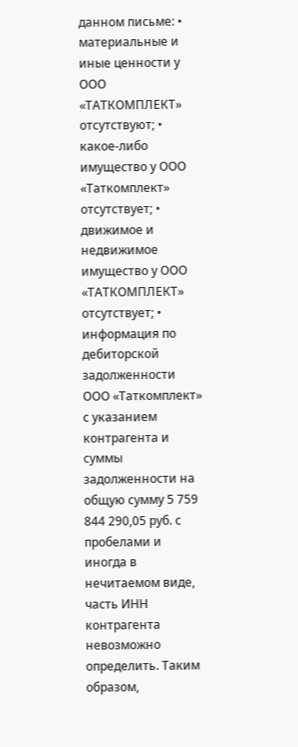данном письме: • материальные и иные ценности у ООО «ТАТКОМПЛЕКТ» отсутствуют; • какое-либо имущество у ООО «Таткомплект» отсутствует; • движимое и недвижимое имущество у ООО «ТАТКОМПЛЕКТ» отсутствует; • информация по дебиторской задолженности ООО «Таткомплект» с указанием контрагента и суммы задолженности на общую сумму 5 759 844 290,05 руб. с пробелами и иногда в нечитаемом виде, часть ИНН контрагента невозможно определить. Таким образом,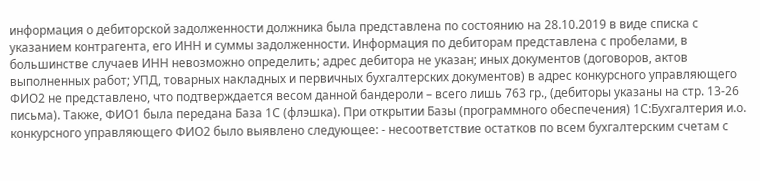информация о дебиторской задолженности должника была представлена по состоянию на 28.10.2019 в виде списка с указанием контрагента, его ИНН и суммы задолженности. Информация по дебиторам представлена с пробелами, в большинстве случаев ИНН невозможно определить; адрес дебитора не указан; иных документов (договоров, актов выполненных работ; УПД, товарных накладных и первичных бухгалтерских документов) в адрес конкурсного управляющего ФИО2 не представлено, что подтверждается весом данной бандероли – всего лишь 763 гр., (дебиторы указаны на стр. 13-26 письма). Также, ФИО1 была передана База 1С (флэшка). При открытии Базы (программного обеспечения) 1С:Бухгалтерия и.о. конкурсного управляющего ФИО2 было выявлено следующее: - несоответствие остатков по всем бухгалтерским счетам с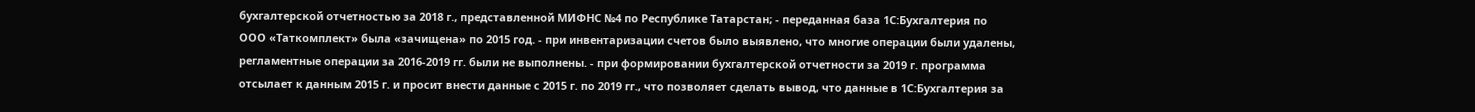бухгалтерской отчетностью за 2018 г., представленной МИФНС №4 по Республике Татарстан; - переданная база 1С:Бухгалтерия по ООО «Таткомплект» была «зачищена» по 2015 год. - при инвентаризации счетов было выявлено, что многие операции были удалены, регламентные операции за 2016-2019 гг. были не выполнены. - при формировании бухгалтерской отчетности за 2019 г. программа отсылает к данным 2015 г. и просит внести данные с 2015 г. по 2019 гг., что позволяет сделать вывод, что данные в 1С:Бухгалтерия за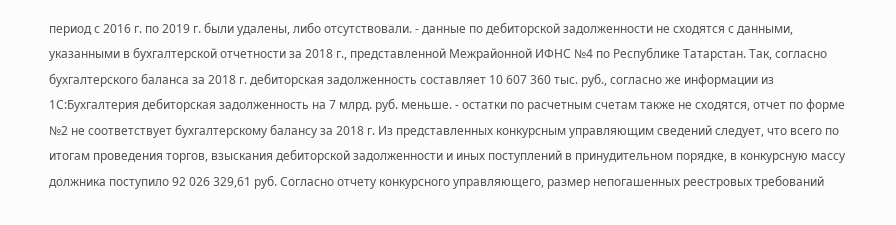период с 2016 г. по 2019 г. были удалены, либо отсутствовали. - данные по дебиторской задолженности не сходятся с данными, указанными в бухгалтерской отчетности за 2018 г., представленной Межрайонной ИФНС №4 по Республике Татарстан. Так, согласно бухгалтерского баланса за 2018 г. дебиторская задолженность составляет 10 607 360 тыс. руб., согласно же информации из 1С:Бухгалтерия дебиторская задолженность на 7 млрд. руб. меньше. - остатки по расчетным счетам также не сходятся, отчет по форме №2 не соответствует бухгалтерскому балансу за 2018 г. Из представленных конкурсным управляющим сведений следует, что всего по итогам проведения торгов, взыскания дебиторской задолженности и иных поступлений в принудительном порядке, в конкурсную массу должника поступило 92 026 329,61 руб. Согласно отчету конкурсного управляющего, размер непогашенных реестровых требований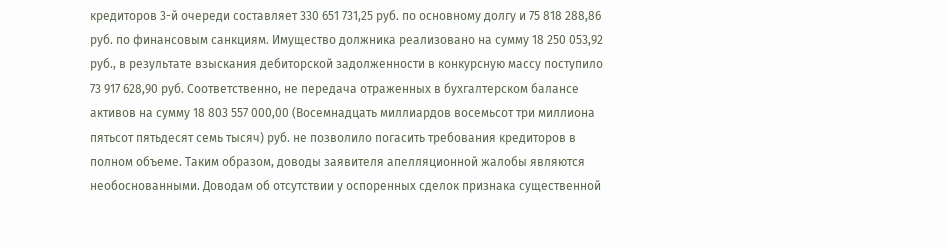кредиторов 3-й очереди составляет 330 651 731,25 руб. по основному долгу и 75 818 288,86 руб. по финансовым санкциям. Имущество должника реализовано на сумму 18 250 053,92 руб., в результате взыскания дебиторской задолженности в конкурсную массу поступило 73 917 628,90 руб. Соответственно, не передача отраженных в бухгалтерском балансе активов на сумму 18 803 557 000,00 (Восемнадцать миллиардов восемьсот три миллиона пятьсот пятьдесят семь тысяч) руб. не позволило погасить требования кредиторов в полном объеме. Таким образом, доводы заявителя апелляционной жалобы являются необоснованными. Доводам об отсутствии у оспоренных сделок признака существенной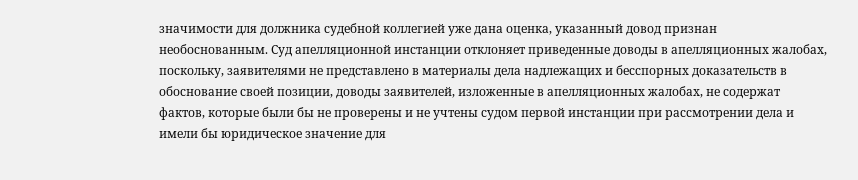значимости для должника судебной коллегией уже дана оценка, указанный довод признан необоснованным. Суд апелляционной инстанции отклоняет приведенные доводы в апелляционных жалобах, поскольку, заявителями не представлено в материалы дела надлежащих и бесспорных доказательств в обоснование своей позиции, доводы заявителей, изложенные в апелляционных жалобах, не содержат фактов, которые были бы не проверены и не учтены судом первой инстанции при рассмотрении дела и имели бы юридическое значение для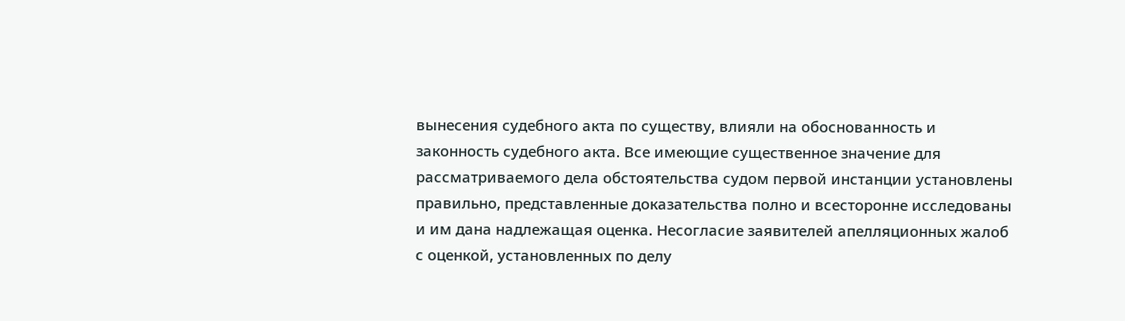вынесения судебного акта по существу, влияли на обоснованность и законность судебного акта. Все имеющие существенное значение для рассматриваемого дела обстоятельства судом первой инстанции установлены правильно, представленные доказательства полно и всесторонне исследованы и им дана надлежащая оценка. Несогласие заявителей апелляционных жалоб с оценкой, установленных по делу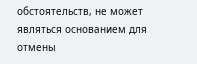обстоятельств, не может являться основанием для отмены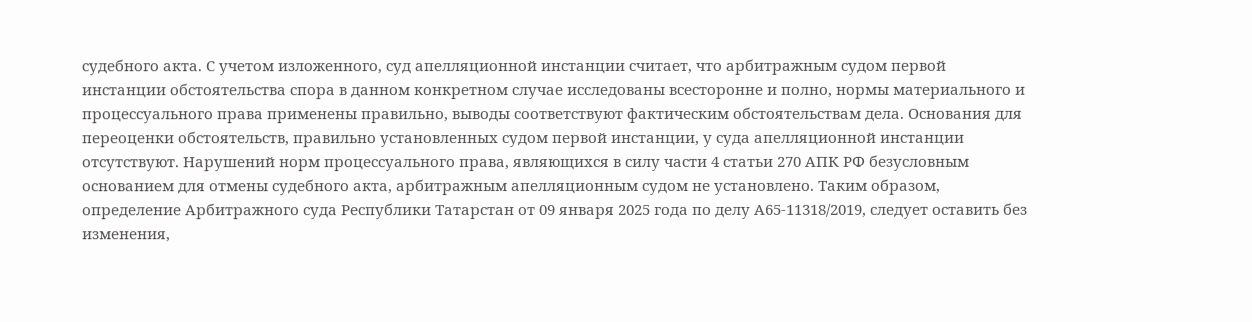судебного акта. С учетом изложенного, суд апелляционной инстанции считает, что арбитражным судом первой инстанции обстоятельства спора в данном конкретном случае исследованы всесторонне и полно, нормы материального и процессуального права применены правильно, выводы соответствуют фактическим обстоятельствам дела. Основания для переоценки обстоятельств, правильно установленных судом первой инстанции, у суда апелляционной инстанции отсутствуют. Нарушений норм процессуального права, являющихся в силу части 4 статьи 270 АПК РФ безусловным основанием для отмены судебного акта, арбитражным апелляционным судом не установлено. Таким образом, определение Арбитражного суда Республики Татарстан от 09 января 2025 года по делу А65-11318/2019, следует оставить без изменения,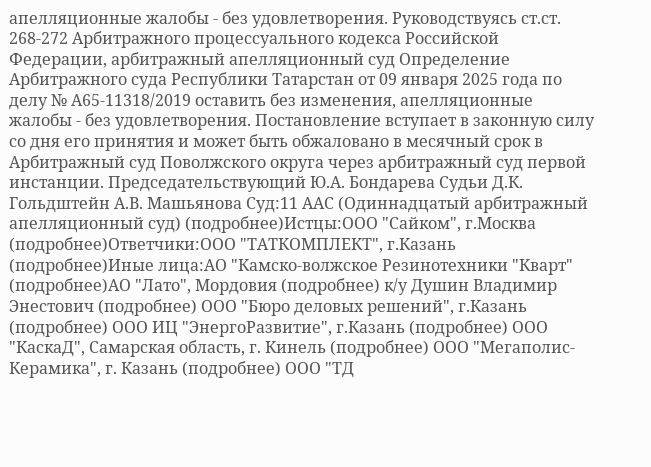апелляционные жалобы - без удовлетворения. Руководствуясь ст.ст. 268-272 Арбитражного процессуального кодекса Российской Федерации, арбитражный апелляционный суд Определение Арбитражного суда Республики Татарстан от 09 января 2025 года по делу № А65-11318/2019 оставить без изменения, апелляционные жалобы - без удовлетворения. Постановление вступает в законную силу со дня его принятия и может быть обжаловано в месячный срок в Арбитражный суд Поволжского округа через арбитражный суд первой инстанции. Председательствующий Ю.А. Бондарева Судьи Д.К. Гольдштейн А.В. Машьянова Суд:11 ААС (Одиннадцатый арбитражный апелляционный суд) (подробнее)Истцы:ООО "Сайком", г.Москва (подробнее)Ответчики:ООО "ТАТКОМПЛЕКТ", г.Казань (подробнее)Иные лица:АО "Камско-волжское Резинотехники "Кварт" (подробнее)АО "Лато", Мордовия (подробнее) к/у Душин Владимир Энестович (подробнее) ООО "Бюро деловых решений", г.Казань (подробнее) ООО ИЦ "ЭнергоРазвитие", г.Казань (подробнее) ООО "КаскаД", Самарская область, г. Кинель (подробнее) ООО "Мегаполис-Керамика", г. Казань (подробнее) ООО "ТД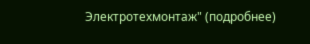Электротехмонтаж" (подробнее)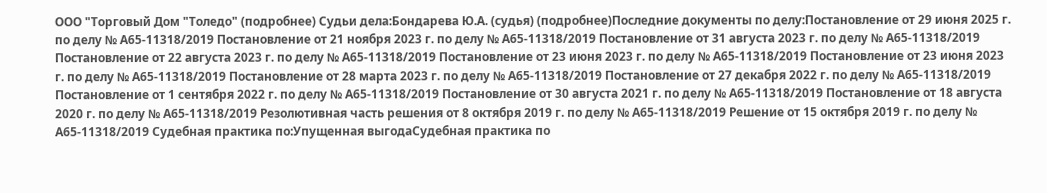ООО "Торговый Дом "Толедо" (подробнее) Судьи дела:Бондарева Ю.А. (судья) (подробнее)Последние документы по делу:Постановление от 29 июня 2025 г. по делу № А65-11318/2019 Постановление от 21 ноября 2023 г. по делу № А65-11318/2019 Постановление от 31 августа 2023 г. по делу № А65-11318/2019 Постановление от 22 августа 2023 г. по делу № А65-11318/2019 Постановление от 23 июня 2023 г. по делу № А65-11318/2019 Постановление от 23 июня 2023 г. по делу № А65-11318/2019 Постановление от 28 марта 2023 г. по делу № А65-11318/2019 Постановление от 27 декабря 2022 г. по делу № А65-11318/2019 Постановление от 1 сентября 2022 г. по делу № А65-11318/2019 Постановление от 30 августа 2021 г. по делу № А65-11318/2019 Постановление от 18 августа 2020 г. по делу № А65-11318/2019 Резолютивная часть решения от 8 октября 2019 г. по делу № А65-11318/2019 Решение от 15 октября 2019 г. по делу № А65-11318/2019 Судебная практика по:Упущенная выгодаСудебная практика по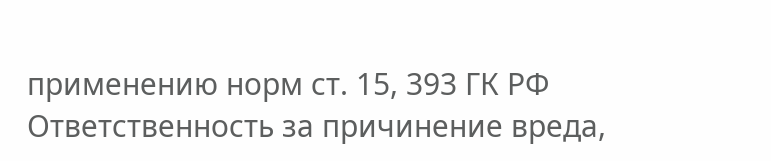применению норм ст. 15, 393 ГК РФ Ответственность за причинение вреда,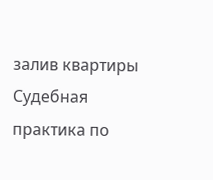залив квартиры Судебная практика по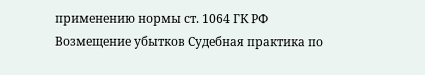применению нормы ст. 1064 ГК РФ Возмещение убытков Судебная практика по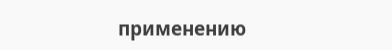применению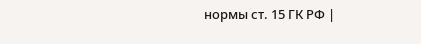нормы ст. 15 ГК РФ |